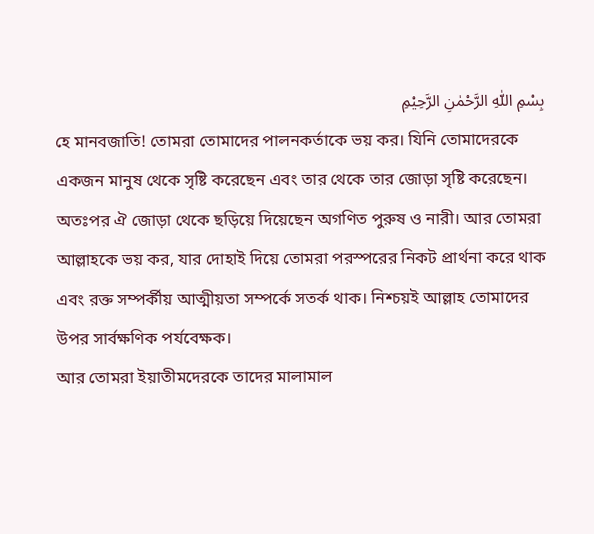بِسْمِ اللّٰهِ الرَّحْمٰنِ الرَّحِيْمِ
হে মানবজাতি! তোমরা তোমাদের পালনকর্তাকে ভয় কর। যিনি তোমাদেরকে একজন মানুষ থেকে সৃষ্টি করেছেন এবং তার থেকে তার জোড়া সৃষ্টি করেছেন। অতঃপর ঐ জোড়া থেকে ছড়িয়ে দিয়েছেন অগণিত পুরুষ ও নারী। আর তোমরা আল্লাহকে ভয় কর, যার দোহাই দিয়ে তোমরা পরস্পরের নিকট প্রার্থনা করে থাক এবং রক্ত সম্পর্কীয় আত্মীয়তা সম্পর্কে সতর্ক থাক। নিশ্চয়ই আল্লাহ তোমাদের উপর সার্বক্ষণিক পর্যবেক্ষক।
আর তোমরা ইয়াতীমদেরকে তাদের মালামাল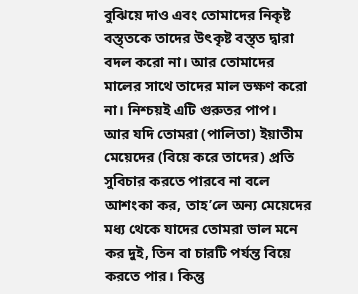বুঝিয়ে দাও এবং তোমাদের নিকৃষ্ট বস্ত্তকে তাদের উৎকৃষ্ট বস্ত্ত দ্বারা বদল করো না। আর তোমাদের মালের সাথে তাদের মাল ভক্ষণ করো না। নিশ্চয়ই এটি গুরুতর পাপ।
আর যদি তোমরা (পালিতা) ইয়াতীম মেয়েদের (বিয়ে করে তাদের) প্রতি সুবিচার করতে পারবে না বলে আশংকা কর, তাহ’লে অন্য মেয়েদের মধ্য থেকে যাদের তোমরা ভাল মনে কর দুই, তিন বা চারটি পর্যন্ত বিয়ে করতে পার। কিন্তু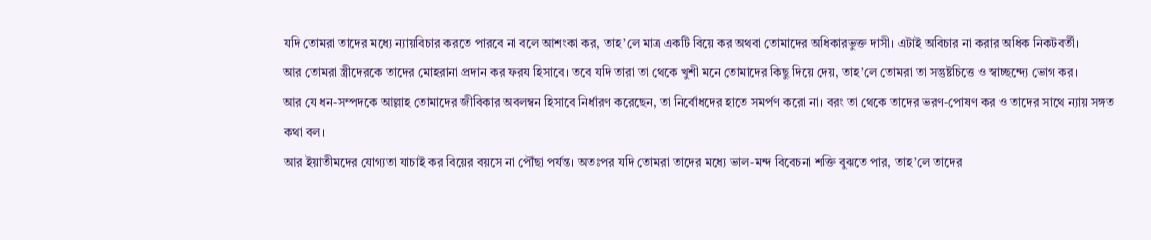যদি তোমরা তাদের মধ্যে ন্যায়বিচার করতে পারবে না বলে আশংকা কর, তাহ’লে মাত্র একটি বিয়ে কর অথবা তোমাদের অধিকারভুক্ত দাসী। এটাই অবিচার না করার অধিক নিকটবর্তী।
আর তোমরা স্ত্রীদেরকে তাদের মোহরানা প্রদান কর ফরয হিসাবে। তবে যদি তারা তা থেকে খুশী মনে তোমাদের কিছু দিয়ে দেয়, তাহ’লে তোমরা তা সন্তুষ্টচিত্তে ও স্বাচ্ছন্দ্যে ভোগ কর।
আর যে ধন-সম্পদকে আল্লাহ তোমাদের জীবিকার অবলম্বন হিসাবে নির্ধারণ করেছেন, তা নির্বোধদের হাতে সমর্পণ করো না। বরং তা থেকে তাদের ভরণ-পোষণ কর ও তাদের সাথে ন্যায় সঙ্গত কথা বল।
আর ইয়াতীমদের যোগ্যতা যাচাই কর বিয়ের বয়সে না পৌঁছা পর্যন্ত। অতঃপর যদি তোমরা তাদের মধ্যে ভাল-মন্দ বিবেচনা শক্তি বুঝতে পার, তাহ’লে তাদের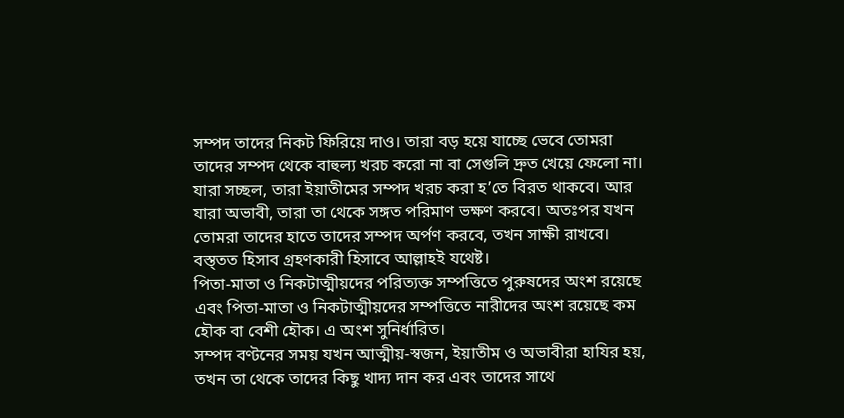সম্পদ তাদের নিকট ফিরিয়ে দাও। তারা বড় হয়ে যাচ্ছে ভেবে তোমরা তাদের সম্পদ থেকে বাহুল্য খরচ করো না বা সেগুলি দ্রুত খেয়ে ফেলো না। যারা সচ্ছল, তারা ইয়াতীমের সম্পদ খরচ করা হ’তে বিরত থাকবে। আর যারা অভাবী, তারা তা থেকে সঙ্গত পরিমাণ ভক্ষণ করবে। অতঃপর যখন তোমরা তাদের হাতে তাদের সম্পদ অর্পণ করবে, তখন সাক্ষী রাখবে। বস্ত্তত হিসাব গ্রহণকারী হিসাবে আল্লাহই যথেষ্ট।
পিতা-মাতা ও নিকটাত্মীয়দের পরিত্যক্ত সম্পত্তিতে পুরুষদের অংশ রয়েছে এবং পিতা-মাতা ও নিকটাত্মীয়দের সম্পত্তিতে নারীদের অংশ রয়েছে কম হৌক বা বেশী হৌক। এ অংশ সুনির্ধারিত।
সম্পদ বণ্টনের সময় যখন আত্মীয়-স্বজন, ইয়াতীম ও অভাবীরা হাযির হয়, তখন তা থেকে তাদের কিছু খাদ্য দান কর এবং তাদের সাথে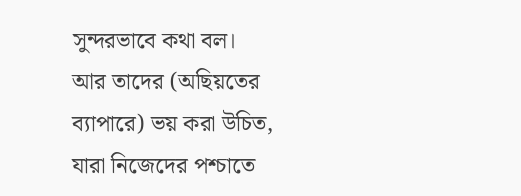সুন্দরভাবে কথা বল।
আর তাদের (অছিয়তের ব্যাপারে) ভয় করা উচিত, যারা নিজেদের পশ্চাতে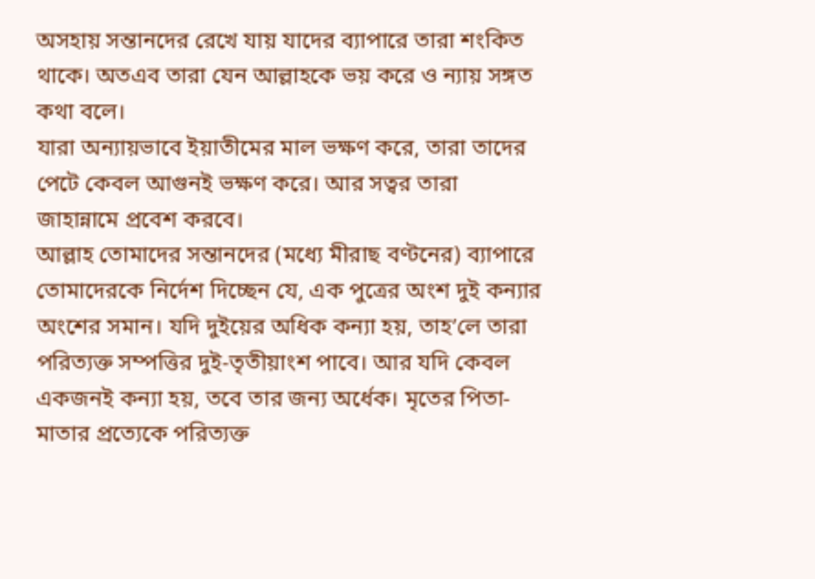অসহায় সন্তানদের রেখে যায় যাদের ব্যাপারে তারা শংকিত থাকে। অতএব তারা যেন আল্লাহকে ভয় করে ও ন্যায় সঙ্গত কথা বলে।
যারা অন্যায়ভাবে ইয়াতীমের মাল ভক্ষণ করে, তারা তাদের পেটে কেবল আগুনই ভক্ষণ করে। আর সত্বর তারা জাহান্নামে প্রবেশ করবে।
আল্লাহ তোমাদের সন্তানদের (মধ্যে মীরাছ বণ্টনের) ব্যাপারে তোমাদেরকে নির্দেশ দিচ্ছেন যে, এক পুত্রের অংশ দুই কন্যার অংশের সমান। যদি দুইয়ের অধিক কন্যা হয়, তাহ’লে তারা পরিত্যক্ত সম্পত্তির দুই-তৃতীয়াংশ পাবে। আর যদি কেবল একজনই কন্যা হয়, তবে তার জন্য অর্ধেক। মৃতের পিতা-মাতার প্রত্যেকে পরিত্যক্ত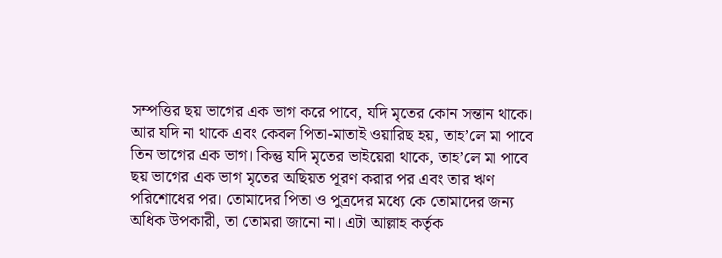সম্পত্তির ছয় ভাগের এক ভাগ করে পাবে, যদি মৃতের কোন সন্তান থাকে। আর যদি না থাকে এবং কেবল পিতা-মাতাই ওয়ারিছ হয়, তাহ’লে মা পাবে তিন ভাগের এক ভাগ। কিন্তু যদি মৃতের ভাইয়েরা থাকে, তাহ’লে মা পাবে ছয় ভাগের এক ভাগ মৃতের অছিয়ত পূরণ করার পর এবং তার ঋণ পরিশোধের পর। তোমাদের পিতা ও পুত্রদের মধ্যে কে তোমাদের জন্য অধিক উপকারী, তা তোমরা জানো না। এটা আল্লাহ কর্তৃক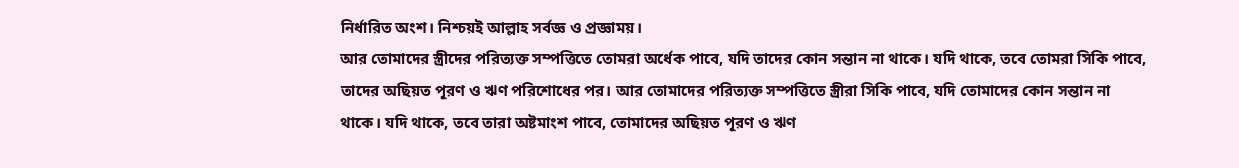নির্ধারিত অংশ। নিশ্চয়ই আল্লাহ সর্বজ্ঞ ও প্রজ্ঞাময়।
আর তোমাদের স্ত্রীদের পরিত্যক্ত সম্পত্তিতে তোমরা অর্ধেক পাবে, যদি তাদের কোন সন্তান না থাকে। যদি থাকে, তবে তোমরা সিকি পাবে, তাদের অছিয়ত পূরণ ও ঋণ পরিশোধের পর। আর তোমাদের পরিত্যক্ত সম্পত্তিতে স্ত্রীরা সিকি পাবে, যদি তোমাদের কোন সন্তান না থাকে। যদি থাকে, তবে তারা অষ্টমাংশ পাবে, তোমাদের অছিয়ত পূরণ ও ঋণ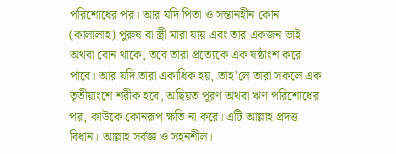পরিশোধের পর। আর যদি পিতা ও সন্তানহীন কোন (কালালাহ) পুরুষ বা স্ত্রী মারা যায় এবং তার একজন ভাই অথবা বোন থাকে, তবে তারা প্রত্যেকে এক ষষ্ঠাংশ করে পাবে। আর যদি তারা একাধিক হয়, তাহ’লে তারা সকলে এক তৃতীয়াংশে শরীক হবে, অছিয়ত পূরণ অথবা ঋণ পরিশোধের পর, কাউকে কোনরূপ ক্ষতি না করে। এটি আল্লাহ প্রদত্ত বিধান। আল্লাহ সর্বজ্ঞ ও সহনশীল।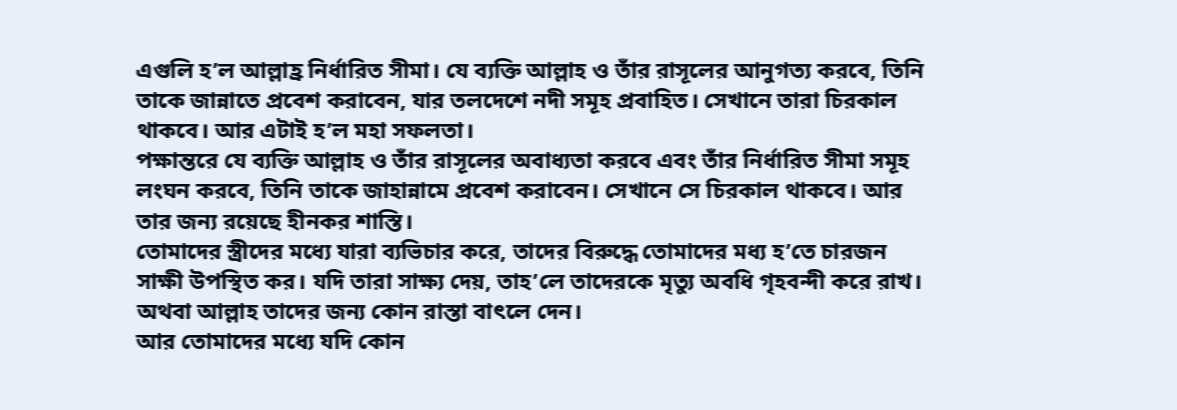এগুলি হ’ল আল্লাহ্র নির্ধারিত সীমা। যে ব্যক্তি আল্লাহ ও তাঁর রাসূলের আনুগত্য করবে, তিনি তাকে জান্নাতে প্রবেশ করাবেন, যার তলদেশে নদী সমূহ প্রবাহিত। সেখানে তারা চিরকাল থাকবে। আর এটাই হ’ল মহা সফলতা।
পক্ষান্তরে যে ব্যক্তি আল্লাহ ও তাঁর রাসূলের অবাধ্যতা করবে এবং তাঁর নির্ধারিত সীমা সমূহ লংঘন করবে, তিনি তাকে জাহান্নামে প্রবেশ করাবেন। সেখানে সে চিরকাল থাকবে। আর তার জন্য রয়েছে হীনকর শাস্তি।
তোমাদের স্ত্রীদের মধ্যে যারা ব্যভিচার করে, তাদের বিরুদ্ধে তোমাদের মধ্য হ’তে চারজন সাক্ষী উপস্থিত কর। যদি তারা সাক্ষ্য দেয়, তাহ’লে তাদেরকে মৃত্যু অবধি গৃহবন্দী করে রাখ। অথবা আল্লাহ তাদের জন্য কোন রাস্তা বাৎলে দেন।
আর তোমাদের মধ্যে যদি কোন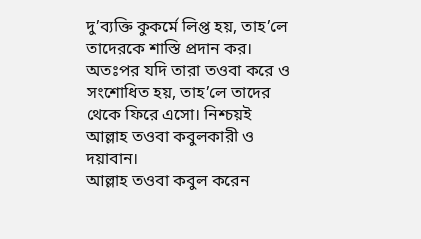দু’ব্যক্তি কুকর্মে লিপ্ত হয়, তাহ’লে তাদেরকে শাস্তি প্রদান কর। অতঃপর যদি তারা তওবা করে ও সংশোধিত হয়, তাহ’লে তাদের থেকে ফিরে এসো। নিশ্চয়ই আল্লাহ তওবা কবুলকারী ও দয়াবান।
আল্লাহ তওবা কবুল করেন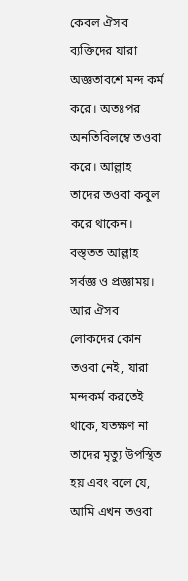কেবল ঐসব ব্যক্তিদের যারা অজ্ঞতাবশে মন্দ কর্ম করে। অতঃপর অনতিবিলম্বে তওবা করে। আল্লাহ তাদের তওবা কবুল করে থাকেন। বস্ত্তত আল্লাহ সর্বজ্ঞ ও প্রজ্ঞাময়।
আর ঐসব লোকদের কোন তওবা নেই, যারা মন্দকর্ম করতেই থাকে, যতক্ষণ না তাদের মৃত্যু উপস্থিত হয় এবং বলে যে, আমি এখন তওবা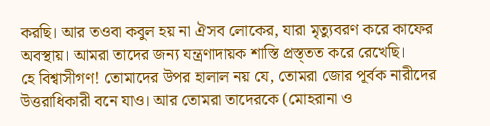করছি। আর তওবা কবুল হয় না ঐসব লোকের, যারা মৃত্যুবরণ করে কাফের অবস্থায়। আমরা তাদের জন্য যন্ত্রণাদায়ক শাস্তি প্রস্ত্তত করে রেখেছি।
হে বিশ্বাসীগণ! তোমাদের উপর হালাল নয় যে, তোমরা জোর পূর্বক নারীদের উত্তরাধিকারী বনে যাও। আর তোমরা তাদেরকে (মোহরানা ও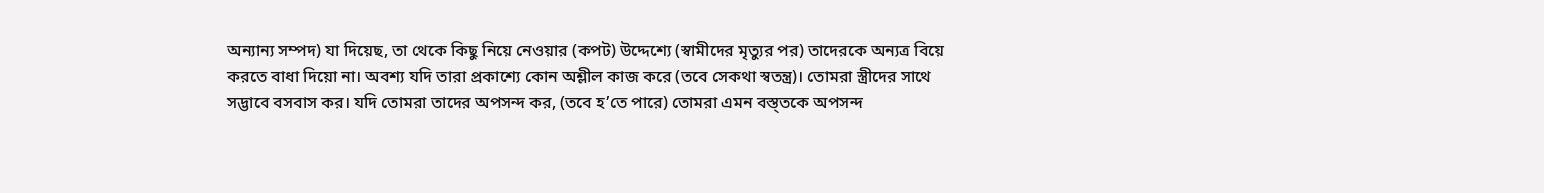অন্যান্য সম্পদ) যা দিয়েছ, তা থেকে কিছু নিয়ে নেওয়ার (কপট) উদ্দেশ্যে (স্বামীদের মৃত্যুর পর) তাদেরকে অন্যত্র বিয়ে করতে বাধা দিয়ো না। অবশ্য যদি তারা প্রকাশ্যে কোন অশ্লীল কাজ করে (তবে সেকথা স্বতন্ত্র)। তোমরা স্ত্রীদের সাথে সদ্ভাবে বসবাস কর। যদি তোমরা তাদের অপসন্দ কর, (তবে হ’তে পারে) তোমরা এমন বস্ত্তকে অপসন্দ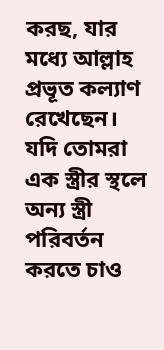করছ, যার মধ্যে আল্লাহ প্রভূত কল্যাণ রেখেছেন।
যদি তোমরা এক স্ত্রীর স্থলে অন্য স্ত্রী পরিবর্তন করতে চাও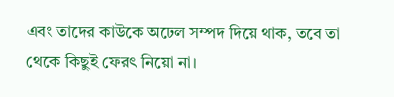এবং তাদের কাউকে অঢেল সম্পদ দিয়ে থাক, তবে তা থেকে কিছুই ফেরৎ নিয়ো না।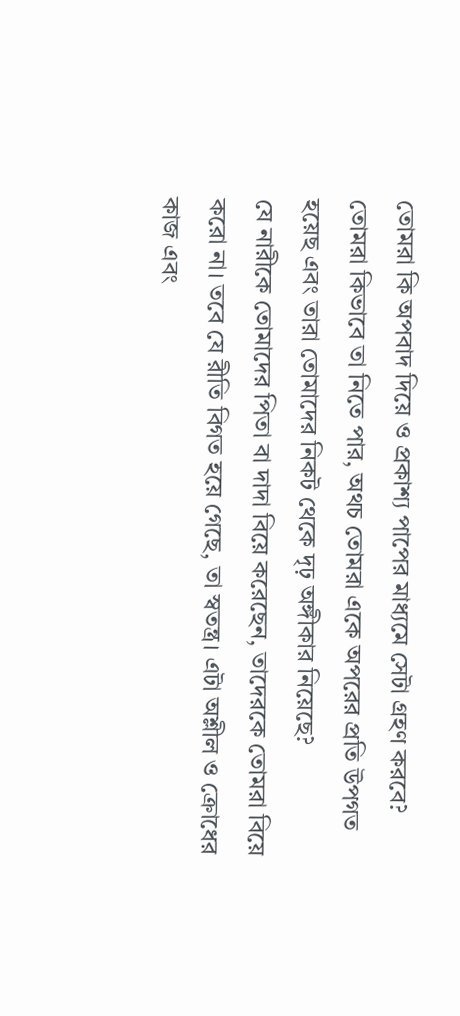তোমরা কি অপবাদ দিয়ে ও প্রকাশ্য পাপের মাধ্যমে সেটা গ্রহণ করবে?
তোমরা কিভাবে তা নিতে পার, অথচ তোমরা একে অপরের প্রতি উপগত হয়েছ এবং তারা তোমাদের নিকট থেকে দৃঢ় অঙ্গীকার নিয়েছে?
যে নারীকে তোমাদের পিতা বা দাদা বিয়ে করেছেন, তাদেরকে তোমরা বিয়ে করো না। তবে যে রীতি বিগত হয়ে গেছে, তা স্বতন্ত্র। এটা অশ্লীল ও ক্রোধের কাজ এবং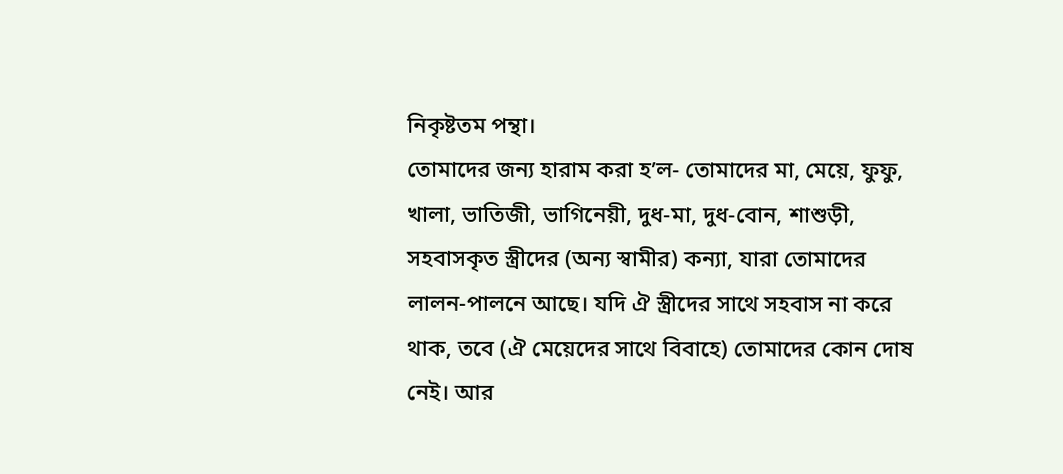নিকৃষ্টতম পন্থা।
তোমাদের জন্য হারাম করা হ’ল- তোমাদের মা, মেয়ে, ফুফু, খালা, ভাতিজী, ভাগিনেয়ী, দুধ-মা, দুধ-বোন, শাশুড়ী, সহবাসকৃত স্ত্রীদের (অন্য স্বামীর) কন্যা, যারা তোমাদের লালন-পালনে আছে। যদি ঐ স্ত্রীদের সাথে সহবাস না করে থাক, তবে (ঐ মেয়েদের সাথে বিবাহে) তোমাদের কোন দোষ নেই। আর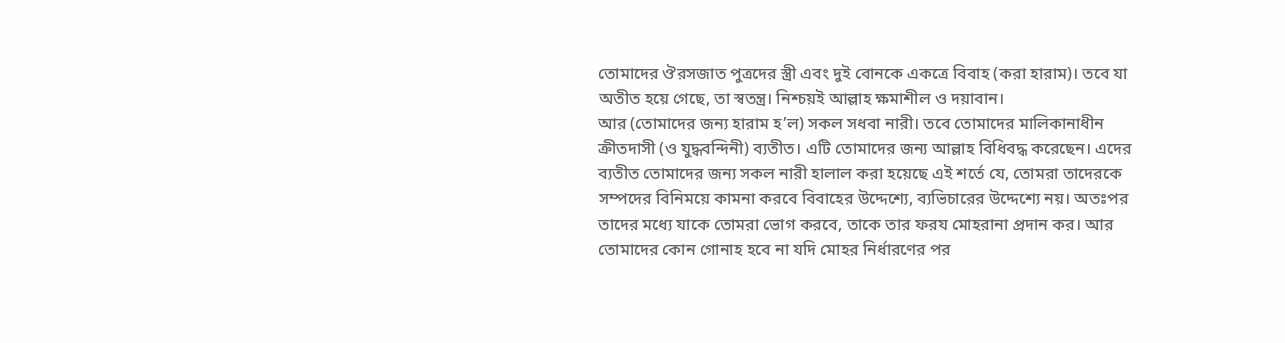তোমাদের ঔরসজাত পুত্রদের স্ত্রী এবং দুই বোনকে একত্রে বিবাহ (করা হারাম)। তবে যা অতীত হয়ে গেছে, তা স্বতন্ত্র। নিশ্চয়ই আল্লাহ ক্ষমাশীল ও দয়াবান।
আর (তোমাদের জন্য হারাম হ’ল) সকল সধবা নারী। তবে তোমাদের মালিকানাধীন ক্রীতদাসী (ও যুদ্ধবন্দিনী) ব্যতীত। এটি তোমাদের জন্য আল্লাহ বিধিবদ্ধ করেছেন। এদের ব্যতীত তোমাদের জন্য সকল নারী হালাল করা হয়েছে এই শর্তে যে, তোমরা তাদেরকে সম্পদের বিনিময়ে কামনা করবে বিবাহের উদ্দেশ্যে, ব্যভিচারের উদ্দেশ্যে নয়। অতঃপর তাদের মধ্যে যাকে তোমরা ভোগ করবে, তাকে তার ফরয মোহরানা প্রদান কর। আর তোমাদের কোন গোনাহ হবে না যদি মোহর নির্ধারণের পর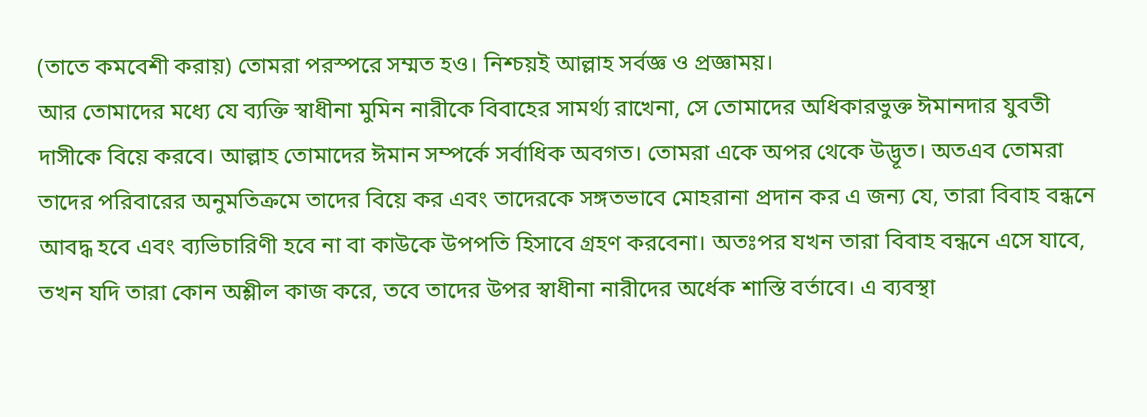(তাতে কমবেশী করায়) তোমরা পরস্পরে সম্মত হও। নিশ্চয়ই আল্লাহ সর্বজ্ঞ ও প্রজ্ঞাময়।
আর তোমাদের মধ্যে যে ব্যক্তি স্বাধীনা মুমিন নারীকে বিবাহের সামর্থ্য রাখেনা, সে তোমাদের অধিকারভুক্ত ঈমানদার যুবতী দাসীকে বিয়ে করবে। আল্লাহ তোমাদের ঈমান সম্পর্কে সর্বাধিক অবগত। তোমরা একে অপর থেকে উদ্ভূত। অতএব তোমরা তাদের পরিবারের অনুমতিক্রমে তাদের বিয়ে কর এবং তাদেরকে সঙ্গতভাবে মোহরানা প্রদান কর এ জন্য যে, তারা বিবাহ বন্ধনে আবদ্ধ হবে এবং ব্যভিচারিণী হবে না বা কাউকে উপপতি হিসাবে গ্রহণ করবেনা। অতঃপর যখন তারা বিবাহ বন্ধনে এসে যাবে, তখন যদি তারা কোন অশ্লীল কাজ করে, তবে তাদের উপর স্বাধীনা নারীদের অর্ধেক শাস্তি বর্তাবে। এ ব্যবস্থা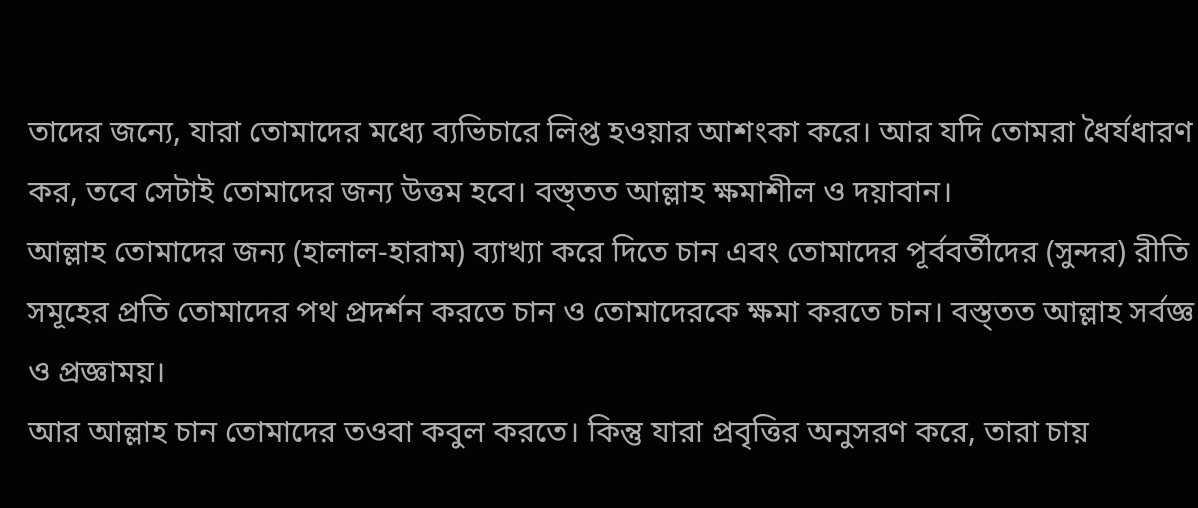তাদের জন্যে, যারা তোমাদের মধ্যে ব্যভিচারে লিপ্ত হওয়ার আশংকা করে। আর যদি তোমরা ধৈর্যধারণ কর, তবে সেটাই তোমাদের জন্য উত্তম হবে। বস্ত্তত আল্লাহ ক্ষমাশীল ও দয়াবান।
আল্লাহ তোমাদের জন্য (হালাল-হারাম) ব্যাখ্যা করে দিতে চান এবং তোমাদের পূর্ববর্তীদের (সুন্দর) রীতি সমূহের প্রতি তোমাদের পথ প্রদর্শন করতে চান ও তোমাদেরকে ক্ষমা করতে চান। বস্ত্তত আল্লাহ সর্বজ্ঞ ও প্রজ্ঞাময়।
আর আল্লাহ চান তোমাদের তওবা কবুল করতে। কিন্তু যারা প্রবৃত্তির অনুসরণ করে, তারা চায়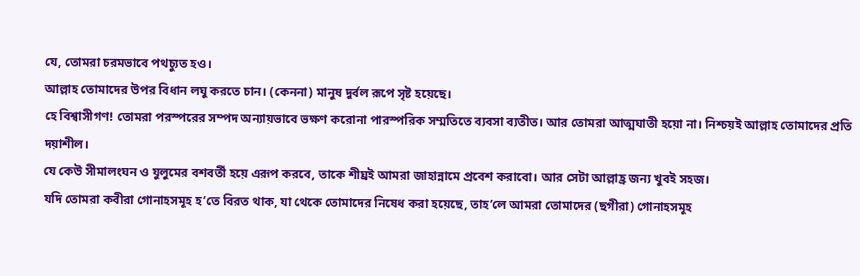যে, তোমরা চরমভাবে পথচ্যুত হও।
আল্লাহ তোমাদের উপর বিধান লঘু করতে চান। (কেননা) মানুষ দুর্বল রূপে সৃষ্ট হয়েছে।
হে বিশ্বাসীগণ! তোমরা পরস্পরের সম্পদ অন্যায়ভাবে ভক্ষণ করোনা পারস্পরিক সম্মতিতে ব্যবসা ব্যতীত। আর তোমরা আত্মঘাতী হয়ো না। নিশ্চয়ই আল্লাহ তোমাদের প্রতি দয়াশীল।
যে কেউ সীমালংঘন ও যুলুমের বশবর্তী হয়ে এরূপ করবে, তাকে শীঘ্রই আমরা জাহান্নামে প্রবেশ করাবো। আর সেটা আল্লাহ্র জন্য খুবই সহজ।
যদি তোমরা কবীরা গোনাহসমূহ হ’তে বিরত থাক, যা থেকে তোমাদের নিষেধ করা হয়েছে, তাহ’লে আমরা তোমাদের (ছগীরা) গোনাহসমূহ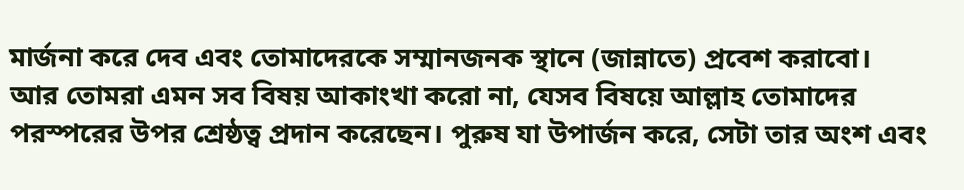মার্জনা করে দেব এবং তোমাদেরকে সম্মানজনক স্থানে (জান্নাতে) প্রবেশ করাবো।
আর তোমরা এমন সব বিষয় আকাংখা করো না, যেসব বিষয়ে আল্লাহ তোমাদের পরস্পরের উপর শ্রেষ্ঠত্ব প্রদান করেছেন। পুরুষ যা উপার্জন করে, সেটা তার অংশ এবং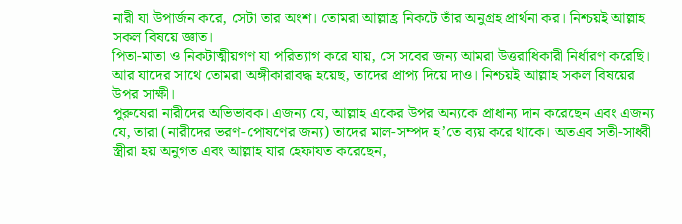নারী যা উপার্জন করে, সেটা তার অংশ। তোমরা আল্লাহ্র নিকটে তাঁর অনুগ্রহ প্রার্থনা কর। নিশ্চয়ই আল্লাহ সকল বিষয়ে জ্ঞাত।
পিতা-মাতা ও নিকটাত্মীয়গণ যা পরিত্যাগ করে যায়, সে সবের জন্য আমরা উত্তরাধিকারী নির্ধারণ করেছি। আর যাদের সাথে তোমরা অঙ্গীকারাবদ্ধ হয়েছ, তাদের প্রাপ্য দিয়ে দাও। নিশ্চয়ই আল্লাহ সকল বিষয়ের উপর সাক্ষী।
পুরুষেরা নারীদের অভিভাবক। এজন্য যে, আল্লাহ একের উপর অন্যকে প্রাধান্য দান করেছেন এবং এজন্য যে, তারা (নারীদের ভরণ-পোষণের জন্য) তাদের মাল-সম্পদ হ’তে ব্যয় করে থাকে। অতএব সতী-সাধ্বী স্ত্রীরা হয় অনুগত এবং আল্লাহ যার হেফাযত করেছেন,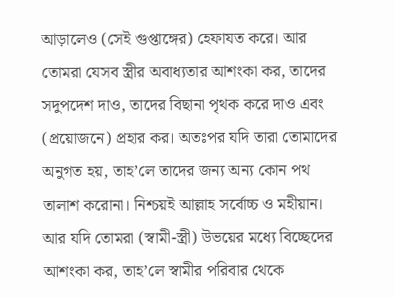আড়ালেও (সেই গুপ্তাঙ্গের) হেফাযত করে। আর তোমরা যেসব স্ত্রীর অবাধ্যতার আশংকা কর, তাদের সদুপদেশ দাও, তাদের বিছানা পৃথক করে দাও এবং (প্রয়োজনে) প্রহার কর। অতঃপর যদি তারা তোমাদের অনুগত হয়, তাহ’লে তাদের জন্য অন্য কোন পথ তালাশ করোনা। নিশ্চয়ই আল্লাহ সর্বোচ্চ ও মহীয়ান।
আর যদি তোমরা (স্বামী-স্ত্রী) উভয়ের মধ্যে বিচ্ছেদের আশংকা কর, তাহ’লে স্বামীর পরিবার থেকে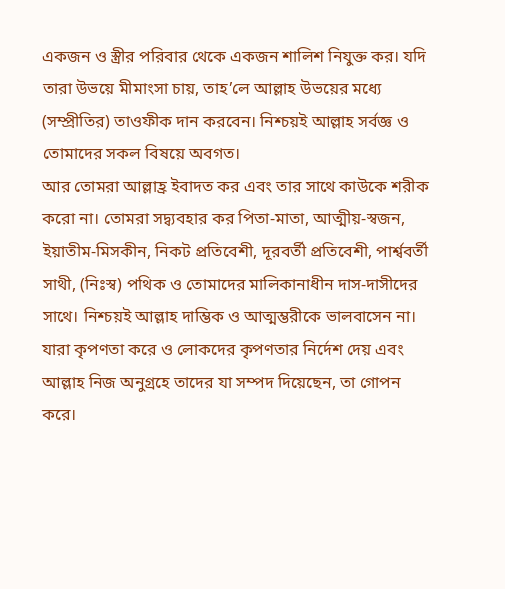একজন ও স্ত্রীর পরিবার থেকে একজন শালিশ নিযুক্ত কর। যদি তারা উভয়ে মীমাংসা চায়, তাহ’লে আল্লাহ উভয়ের মধ্যে (সম্প্রীতির) তাওফীক দান করবেন। নিশ্চয়ই আল্লাহ সর্বজ্ঞ ও তোমাদের সকল বিষয়ে অবগত।
আর তোমরা আল্লাহ্র ইবাদত কর এবং তার সাথে কাউকে শরীক করো না। তোমরা সদ্ব্যবহার কর পিতা-মাতা, আত্মীয়-স্বজন, ইয়াতীম-মিসকীন, নিকট প্রতিবেশী, দূরবর্তী প্রতিবেশী, পার্শ্ববর্তী সাথী, (নিঃস্ব) পথিক ও তোমাদের মালিকানাধীন দাস-দাসীদের সাথে। নিশ্চয়ই আল্লাহ দাম্ভিক ও আত্মম্ভরীকে ভালবাসেন না।
যারা কৃপণতা করে ও লোকদের কৃপণতার নির্দেশ দেয় এবং আল্লাহ নিজ অনুগ্রহে তাদের যা সম্পদ দিয়েছেন, তা গোপন করে।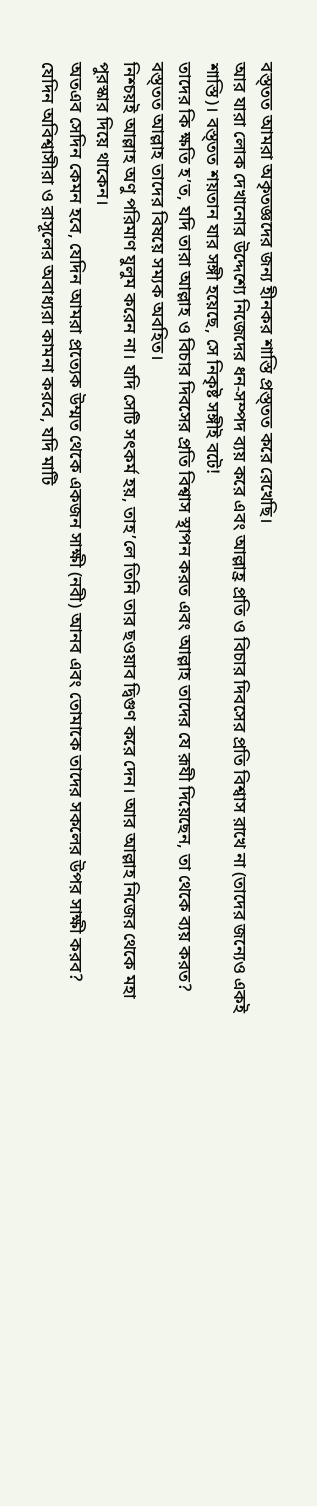বস্ত্তত আমরা অকৃতজ্ঞদের জন্য হীনকর শাস্তি প্রস্ত্তত করে রেখেছি।
আর যারা লোক দেখানোর উদ্দেশ্যে নিজেদের ধন-সম্পদ ব্যয় করে এবং আল্লাহ্র প্রতি ও বিচার দিবসের প্রতি বিশ্বাস রাখে না (তাদের জন্যেও একই শাস্তি)। বস্ত্তত শয়তান যার সঙ্গী হয়েছে, সে নিকৃষ্ট সঙ্গীই বটে!
তাদের কি ক্ষতি হ’ত, যদি তারা আল্লাহ ও বিচার দিবসের প্রতি বিশ্বাস স্থাপন করত এবং আল্লাহ তাদের যে রূযী দিয়েছেন, তা থেকে ব্যয় করত? বস্ত্তত আল্লাহ তাদের বিষয়ে সম্যক অবহিত।
নিশ্চয়ই আল্লাহ অণু পরিমাণ যুলুম করেন না। যদি সেটি সৎকর্ম হয়, তাহ’লে তিনি তার ছওয়াব দ্বিগুণ করে দেন। আর আল্লাহ নিজের থেকে মহা পুরস্কার দিয়ে থাকেন।
অতএব সেদিন কেমন হবে, যেদিন আমরা প্রত্যেক উম্মত থেকে একজন সাক্ষী (নবী) আনব এবং তোমাকে তাদের সকলের উপর সাক্ষী করব?
যেদিন অবিশ্বাসীরা ও রাসূলের অবাধ্যরা কামনা করবে, যদি মাটি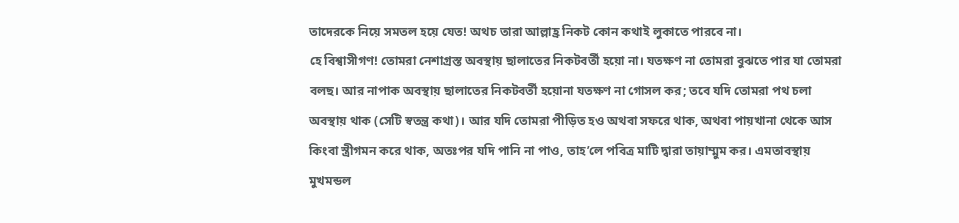তাদেরকে নিয়ে সমতল হয়ে যেত! অথচ তারা আল্লাহ্র নিকট কোন কথাই লুকাতে পারবে না।
হে বিশ্বাসীগণ! তোমরা নেশাগ্রস্ত অবস্থায় ছালাতের নিকটবর্তী হয়ো না। যতক্ষণ না তোমরা বুঝতে পার যা তোমরা বলছ। আর নাপাক অবস্থায় ছালাতের নিকটবর্তী হয়োনা যতক্ষণ না গোসল কর; তবে যদি তোমরা পথ চলা অবস্থায় থাক (সেটি স্বতন্ত্র কথা)। আর যদি তোমরা পীড়িত হও অথবা সফরে থাক, অথবা পায়খানা থেকে আস কিংবা স্ত্রীগমন করে থাক, অতঃপর যদি পানি না পাও, তাহ’লে পবিত্র মাটি দ্বারা তায়াম্মুম কর। এমতাবস্থায় মুখমন্ডল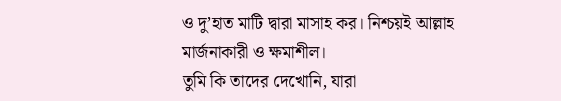ও দু’হাত মাটি দ্বারা মাসাহ কর। নিশ্চয়ই আল্লাহ মার্জনাকারী ও ক্ষমাশীল।
তুমি কি তাদের দেখোনি, যারা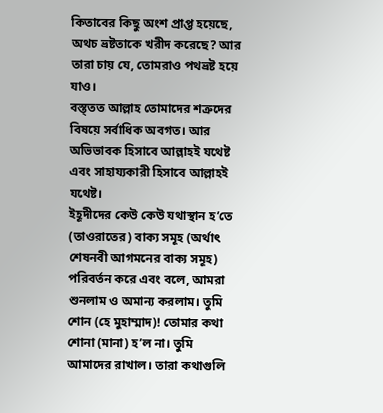কিতাবের কিছু অংশ প্রাপ্ত হয়েছে, অথচ ভ্রষ্টতাকে খরীদ করেছে? আর তারা চায় যে, তোমরাও পথভ্রষ্ট হয়ে যাও।
বস্ত্তত আল্লাহ তোমাদের শত্রুদের বিষয়ে সর্বাধিক অবগত। আর অভিভাবক হিসাবে আল্লাহই যথেষ্ট এবং সাহায্যকারী হিসাবে আল্লাহই যথেষ্ট।
ইহূদীদের কেউ কেউ যথাস্থান হ’তে (তাওরাতের) বাক্য সমূহ (অর্থাৎ শেষনবী আগমনের বাক্য সমূহ) পরিবর্তন করে এবং বলে, আমরা শুনলাম ও অমান্য করলাম। তুমি শোন (হে মুহাম্মাদ)! তোমার কথা শোনা (মানা) হ’ল না। তুমি আমাদের রাখাল। তারা কথাগুলি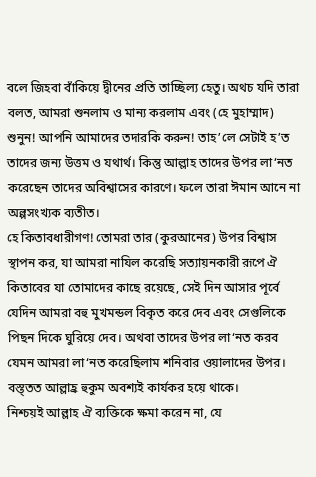বলে জিহবা বাঁকিয়ে দ্বীনের প্রতি তাচ্ছিল্য হেতু। অথচ যদি তারা বলত, আমরা শুনলাম ও মান্য করলাম এবং (হে মুহাম্মাদ) শুনুন! আপনি আমাদের তদারকি করুন! তাহ’লে সেটাই হ’ত তাদের জন্য উত্তম ও যথার্থ। কিন্তু আল্লাহ তাদের উপর লা‘নত করেছেন তাদের অবিশ্বাসের কারণে। ফলে তারা ঈমান আনে না অল্পসংখ্যক ব্যতীত।
হে কিতাবধারীগণ! তোমরা তার (কুরআনের) উপর বিশ্বাস স্থাপন কর, যা আমরা নাযিল করেছি সত্যায়নকারী রূপে ঐ কিতাবের যা তোমাদের কাছে রয়েছে, সেই দিন আসার পূর্বে যেদিন আমরা বহু মুখমন্ডল বিকৃত করে দেব এবং সেগুলিকে পিছন দিকে ঘুরিয়ে দেব। অথবা তাদের উপর লা‘নত করব যেমন আমরা লা‘নত করেছিলাম শনিবার ওয়ালাদের উপর। বস্ত্তত আল্লাহ্র হুকুম অবশ্যই কার্যকর হয়ে থাকে।
নিশ্চয়ই আল্লাহ ঐ ব্যক্তিকে ক্ষমা করেন না, যে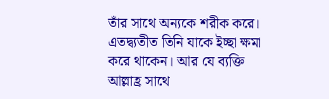তাঁর সাথে অন্যকে শরীক করে। এতদ্ব্যতীত তিনি যাকে ইচ্ছা ক্ষমা করে থাকেন। আর যে ব্যক্তি আল্লাহ্র সাথে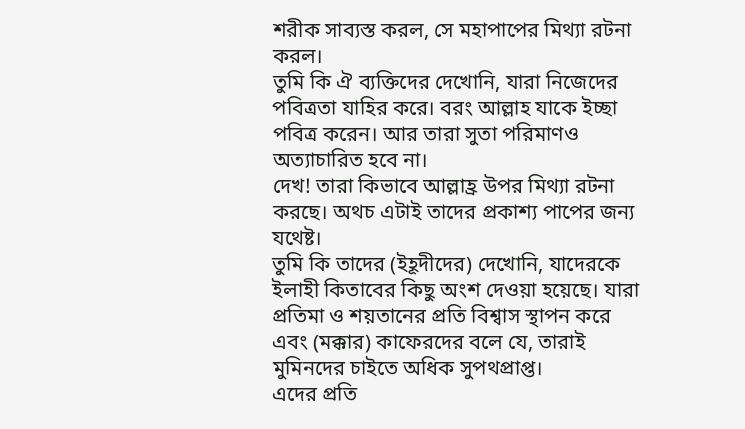শরীক সাব্যস্ত করল, সে মহাপাপের মিথ্যা রটনা করল।
তুমি কি ঐ ব্যক্তিদের দেখোনি, যারা নিজেদের পবিত্রতা যাহির করে। বরং আল্লাহ যাকে ইচ্ছা পবিত্র করেন। আর তারা সুতা পরিমাণও অত্যাচারিত হবে না।
দেখ! তারা কিভাবে আল্লাহ্র উপর মিথ্যা রটনা করছে। অথচ এটাই তাদের প্রকাশ্য পাপের জন্য যথেষ্ট।
তুমি কি তাদের (ইহূদীদের) দেখোনি, যাদেরকে ইলাহী কিতাবের কিছু অংশ দেওয়া হয়েছে। যারা প্রতিমা ও শয়তানের প্রতি বিশ্বাস স্থাপন করে এবং (মক্কার) কাফেরদের বলে যে, তারাই মুমিনদের চাইতে অধিক সুপথপ্রাপ্ত।
এদের প্রতি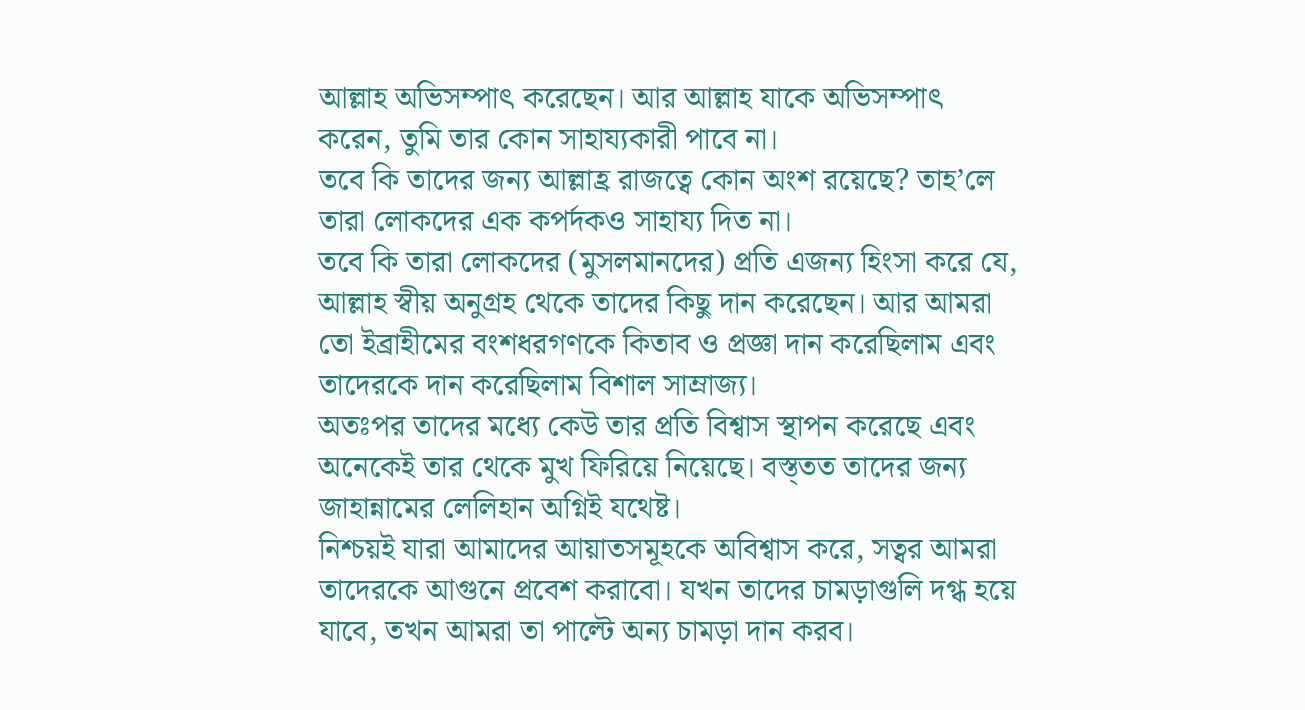আল্লাহ অভিসম্পাৎ করেছেন। আর আল্লাহ যাকে অভিসম্পাৎ করেন, তুমি তার কোন সাহায্যকারী পাবে না।
তবে কি তাদের জন্য আল্লাহ্র রাজত্বে কোন অংশ রয়েছে? তাহ’লে তারা লোকদের এক কপর্দকও সাহায্য দিত না।
তবে কি তারা লোকদের (মুসলমানদের) প্রতি এজন্য হিংসা করে যে, আল্লাহ স্বীয় অনুগ্রহ থেকে তাদের কিছু দান করেছেন। আর আমরা তো ইব্রাহীমের বংশধরগণকে কিতাব ও প্রজ্ঞা দান করেছিলাম এবং তাদেরকে দান করেছিলাম বিশাল সাম্রাজ্য।
অতঃপর তাদের মধ্যে কেউ তার প্রতি বিশ্বাস স্থাপন করেছে এবং অনেকেই তার থেকে মুখ ফিরিয়ে নিয়েছে। বস্ত্তত তাদের জন্য জাহান্নামের লেলিহান অগ্নিই যথেষ্ট।
নিশ্চয়ই যারা আমাদের আয়াতসমূহকে অবিশ্বাস করে, সত্বর আমরা তাদেরকে আগুনে প্রবেশ করাবো। যখন তাদের চামড়াগুলি দগ্ধ হয়ে যাবে, তখন আমরা তা পাল্টে অন্য চামড়া দান করব।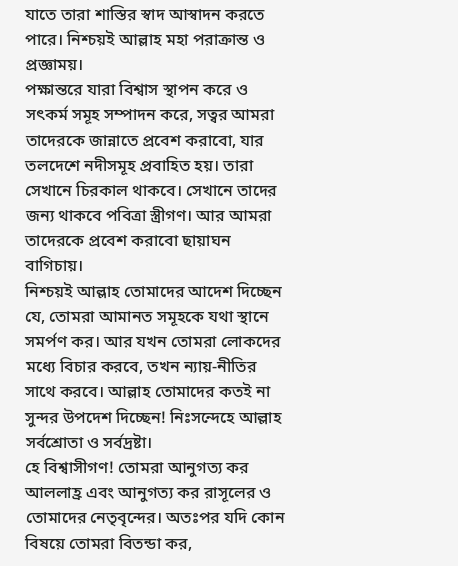যাতে তারা শাস্তির স্বাদ আস্বাদন করতে পারে। নিশ্চয়ই আল্লাহ মহা পরাক্রান্ত ও প্রজ্ঞাময়।
পক্ষান্তরে যারা বিশ্বাস স্থাপন করে ও সৎকর্ম সমূহ সম্পাদন করে, সত্বর আমরা তাদেরকে জান্নাতে প্রবেশ করাবো, যার তলদেশে নদীসমূহ প্রবাহিত হয়। তারা সেখানে চিরকাল থাকবে। সেখানে তাদের জন্য থাকবে পবিত্রা স্ত্রীগণ। আর আমরা তাদেরকে প্রবেশ করাবো ছায়াঘন বাগিচায়।
নিশ্চয়ই আল্লাহ তোমাদের আদেশ দিচ্ছেন যে, তোমরা আমানত সমূহকে যথা স্থানে সমর্পণ কর। আর যখন তোমরা লোকদের মধ্যে বিচার করবে, তখন ন্যায়-নীতির সাথে করবে। আল্লাহ তোমাদের কতই না সুন্দর উপদেশ দিচ্ছেন! নিঃসন্দেহে আল্লাহ সর্বশ্রোতা ও সর্বদ্রষ্টা।
হে বিশ্বাসীগণ! তোমরা আনুগত্য কর আললাহ্র এবং আনুগত্য কর রাসূলের ও তোমাদের নেতৃবৃন্দের। অতঃপর যদি কোন বিষয়ে তোমরা বিতন্ডা কর,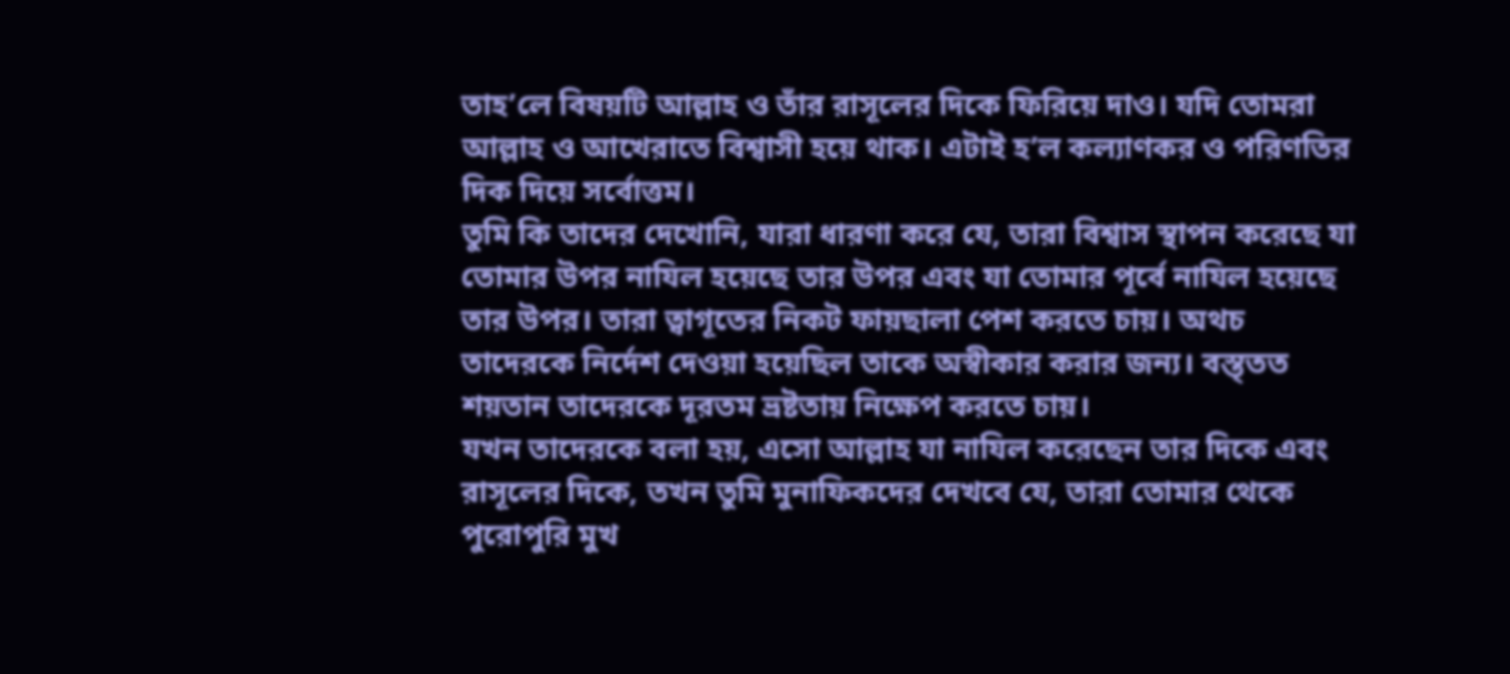তাহ’লে বিষয়টি আল্লাহ ও তাঁর রাসূলের দিকে ফিরিয়ে দাও। যদি তোমরা আল্লাহ ও আখেরাতে বিশ্বাসী হয়ে থাক। এটাই হ’ল কল্যাণকর ও পরিণতির দিক দিয়ে সর্বোত্তম।
তুমি কি তাদের দেখোনি, যারা ধারণা করে যে, তারা বিশ্বাস স্থাপন করেছে যা তোমার উপর নাযিল হয়েছে তার উপর এবং যা তোমার পূর্বে নাযিল হয়েছে তার উপর। তারা ত্বাগূতের নিকট ফায়ছালা পেশ করতে চায়। অথচ তাদেরকে নির্দেশ দেওয়া হয়েছিল তাকে অস্বীকার করার জন্য। বস্ত্তত শয়তান তাদেরকে দূরতম ভ্রষ্টতায় নিক্ষেপ করতে চায়।
যখন তাদেরকে বলা হয়, এসো আল্লাহ যা নাযিল করেছেন তার দিকে এবং রাসূলের দিকে, তখন তুমি মুনাফিকদের দেখবে যে, তারা তোমার থেকে পুরোপুরি মুখ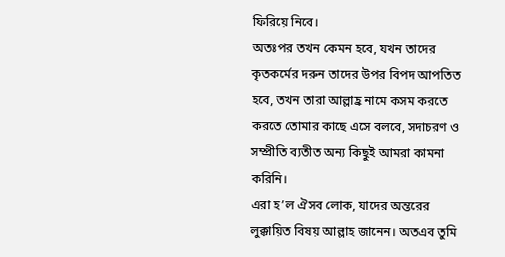ফিরিয়ে নিবে।
অতঃপর তখন কেমন হবে, যখন তাদের কৃতকর্মের দরুন তাদের উপর বিপদ আপতিত হবে, তখন তারা আল্লাহ্র নামে কসম করতে করতে তোমার কাছে এসে বলবে, সদাচরণ ও সম্প্রীতি ব্যতীত অন্য কিছুই আমরা কামনা করিনি।
এরা হ’ল ঐসব লোক, যাদের অন্তরের লুক্কায়িত বিষয় আল্লাহ জানেন। অতএব তুমি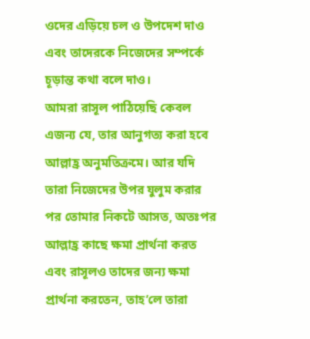ওদের এড়িয়ে চল ও উপদেশ দাও এবং তাদেরকে নিজেদের সম্পর্কে চূড়ান্ত কথা বলে দাও।
আমরা রাসূল পাঠিয়েছি কেবল এজন্য যে, তার আনুগত্য করা হবে আল্লাহ্র অনুমতিক্রমে। আর যদি তারা নিজেদের উপর যুলুম করার পর তোমার নিকটে আসত, অতঃপর আল্লাহ্র কাছে ক্ষমা প্রার্থনা করত এবং রাসূলও তাদের জন্য ক্ষমা প্রার্থনা করতেন, তাহ’লে তারা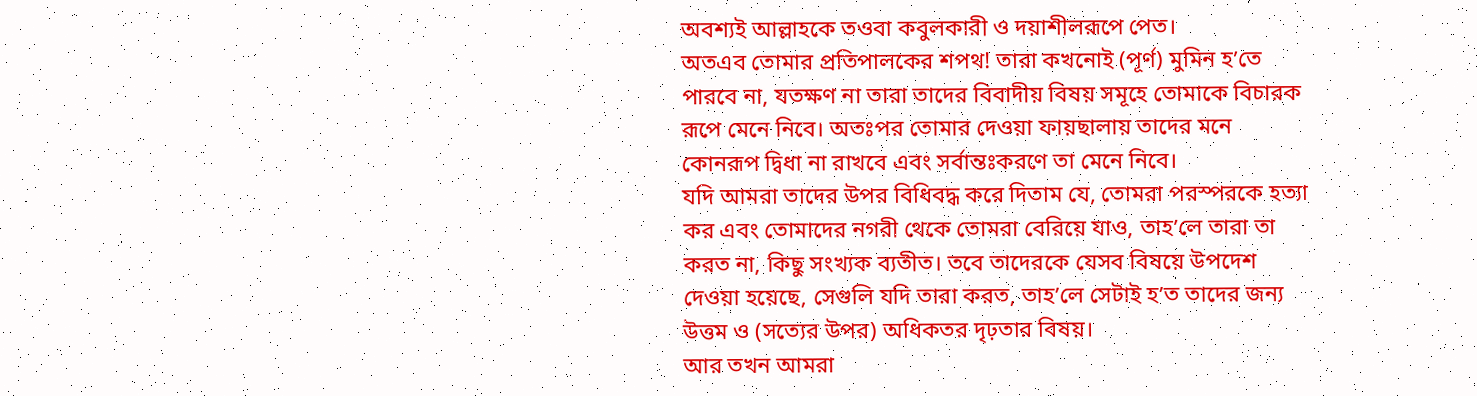অবশ্যই আল্লাহকে তওবা কবুলকারী ও দয়াশীলরূপে পেত।
অতএব তোমার প্রতিপালকের শপথ! তারা কখনোই (পূর্ণ) মুমিন হ’তে পারবে না, যতক্ষণ না তারা তাদের বিবাদীয় বিষয় সমূহে তোমাকে বিচারক রূপে মেনে নিবে। অতঃপর তোমার দেওয়া ফায়ছালায় তাদের মনে কোনরূপ দ্বিধা না রাখবে এবং সর্বান্তঃকরণে তা মেনে নিবে।
যদি আমরা তাদের উপর বিধিবদ্ধ করে দিতাম যে, তোমরা পরস্পরকে হত্যা কর এবং তোমাদের নগরী থেকে তোমরা বেরিয়ে যাও, তাহ’লে তারা তা করত না, কিছু সংখ্যক ব্যতীত। তবে তাদেরকে যেসব বিষয়ে উপদেশ দেওয়া হয়েছে, সেগুলি যদি তারা করত, তাহ’লে সেটাই হ’ত তাদের জন্য উত্তম ও (সত্যের উপর) অধিকতর দৃঢ়তার বিষয়।
আর তখন আমরা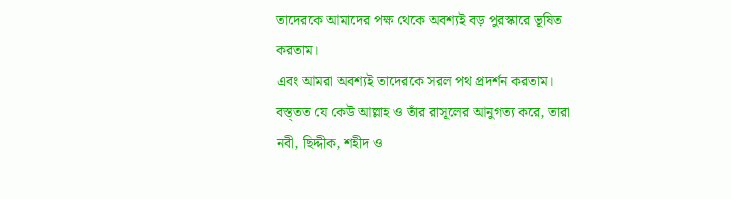তাদেরকে আমাদের পক্ষ থেকে অবশ্যই বড় পুরস্কারে ভূষিত করতাম।
এবং আমরা অবশ্যই তাদেরকে সরল পথ প্রদর্শন করতাম।
বস্ত্তত যে কেউ আল্লাহ ও তাঁর রাসূলের আনুগত্য করে, তারা নবী, ছিদ্দীক, শহীদ ও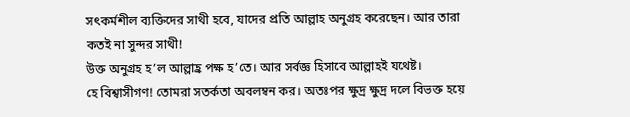সৎকর্মশীল ব্যক্তিদের সাথী হবে, যাদের প্রতি আল্লাহ অনুগ্রহ করেছেন। আর তারা কতই না সুন্দর সাথী!
উক্ত অনুগ্রহ হ’ল আল্লাহ্র পক্ষ হ’তে। আর সর্বজ্ঞ হিসাবে আল্লাহই যথেষ্ট।
হে বিশ্বাসীগণ! তোমরা সতর্কতা অবলম্বন কর। অতঃপর ক্ষুদ্র ক্ষুদ্র দলে বিভক্ত হয়ে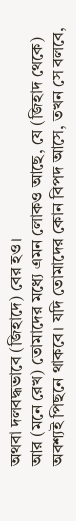অথবা দলবদ্ধভাবে (জিহাদে) বের হও।
আর (মনে রেখ) তোমাদের মধ্যে এমন লোকও আছে, যে (জিহাদ থেকে) অবশ্যই পিছনে থাকবে। যদি তোমাদের কোন বিপদ আসে, তখন সে বলবে,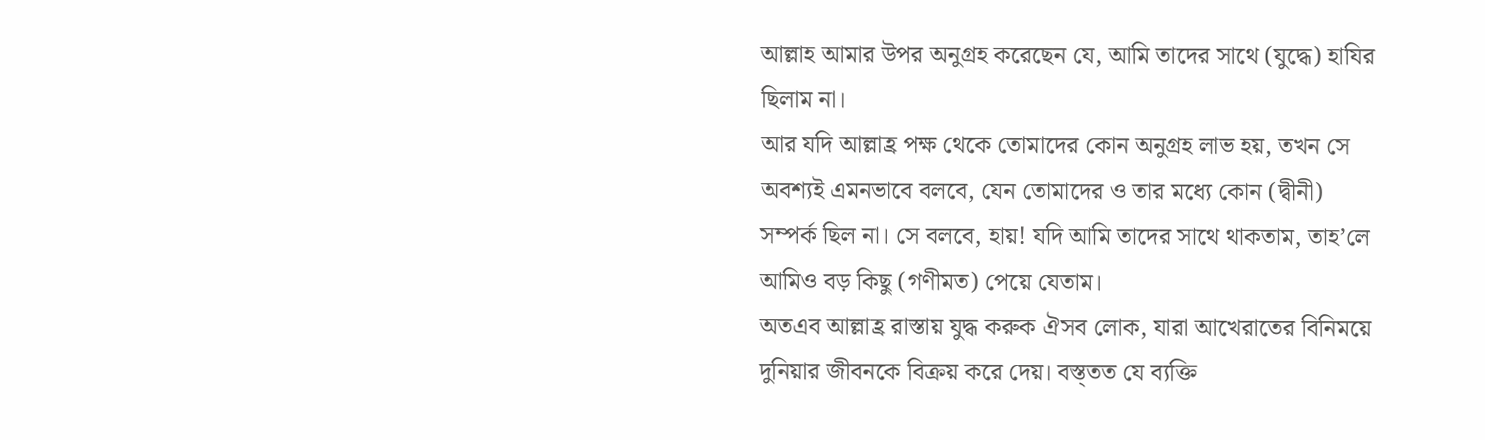আল্লাহ আমার উপর অনুগ্রহ করেছেন যে, আমি তাদের সাথে (যুদ্ধে) হাযির ছিলাম না।
আর যদি আল্লাহ্র পক্ষ থেকে তোমাদের কোন অনুগ্রহ লাভ হয়, তখন সে অবশ্যই এমনভাবে বলবে, যেন তোমাদের ও তার মধ্যে কোন (দ্বীনী) সম্পর্ক ছিল না। সে বলবে, হায়! যদি আমি তাদের সাথে থাকতাম, তাহ’লে আমিও বড় কিছু (গণীমত) পেয়ে যেতাম।
অতএব আল্লাহ্র রাস্তায় যুদ্ধ করুক ঐসব লোক, যারা আখেরাতের বিনিময়ে দুনিয়ার জীবনকে বিক্রয় করে দেয়। বস্ত্তত যে ব্যক্তি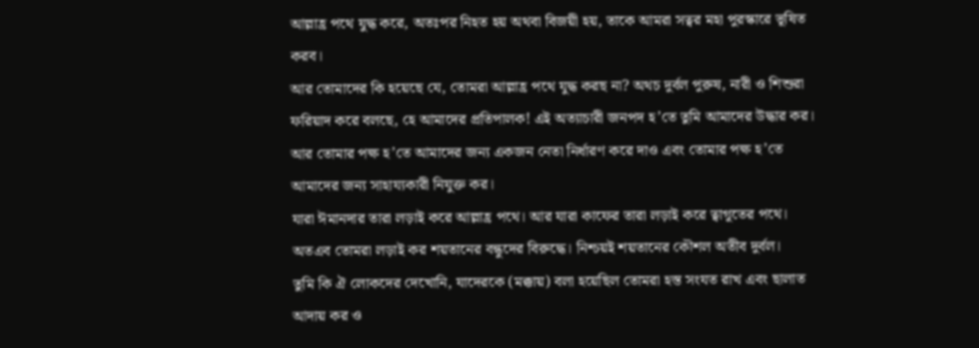আল্লাহ্র পথে যুদ্ধ করে, অতঃপর নিহত হয় অথবা বিজয়ী হয়, তাকে আমরা সত্বর মহা পুরস্কারে ভূষিত করব।
আর তোমাদের কি হয়েছে যে, তোমরা আল্লাহ্র পথে যুদ্ধ করছ না? অথচ দুর্বল পুরুষ, নারী ও শিশুরা ফরিয়াদ করে বলছে, হে আমাদের প্রতিপালক! এই অত্যাচারী জনপদ হ’তে তুমি আমাদের উদ্ধার কর। আর তোমার পক্ষ হ’তে আমাদের জন্য একজন নেতা নির্ধারণ করে দাও এবং তোমার পক্ষ হ’তে আমাদের জন্য সাহায্যকারী নিযুক্ত কর।
যারা ঈমানদার তারা লড়াই করে আল্লাহ্র পথে। আর যারা কাফের তারা লড়াই করে ত্বাগূতের পথে। অতএব তোমরা লড়াই কর শয়তানের বন্ধুদের বিরুদ্ধে। নিশ্চয়ই শয়তানের কৌশল অতীব দুর্বল।
তুমি কি ঐ লোকদের দেখোনি, যাদেরকে (মক্কায়) বলা হয়েছিল তোমরা হস্ত সংযত রাখ এবং ছালাত আদায় কর ও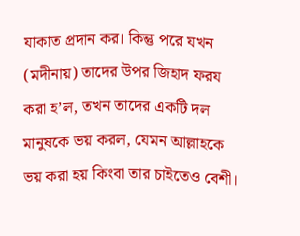যাকাত প্রদান কর। কিন্তু পরে যখন (মদীনায়) তাদের উপর জিহাদ ফরয করা হ’ল, তখন তাদের একটি দল মানুষকে ভয় করল, যেমন আল্লাহকে ভয় করা হয় কিংবা তার চাইতেও বেশী।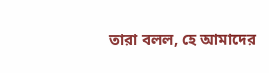তারা বলল, হে আমাদের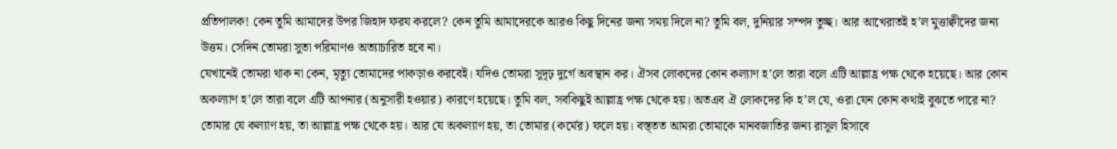প্রতিপালক! কেন তুমি আমাদের উপর জিহাদ ফরয করলে? কেন তুমি আমাদেরকে আরও কিছু দিনের জন্য সময় দিলে না? তুমি বল, দুনিয়ার সম্পদ তুচ্ছ। আর আখেরাতই হ’ল মুত্তাক্বীদের জন্য উত্তম। সেদিন তোমরা সুতা পরিমাণও অত্যাচারিত হবে না।
যেখানেই তোমরা থাক না কেন, মৃত্যু তোমাদের পাকড়াও করবেই। যদিও তোমরা সুদৃঢ় দুর্গে অবস্থান কর। ঐসব লোকদের কোন কল্যাণ হ’লে তারা বলে এটি আল্লাহ্র পক্ষ থেকে হয়েছে। আর কোন অকল্যাণ হ’লে তারা বলে এটি আপনার (অনুসারী হওয়ার) কারণে হয়েছে। তুমি বল, সবকিছুই আল্লাহ্র পক্ষ থেকে হয়। অতএব ঐ লোকদের কি হ’ল যে, ওরা যেন কোন কথাই বুঝতে পারে না?
তোমার যে কল্যাণ হয়, তা আল্লাহ্র পক্ষ থেকে হয়। আর যে অকল্যাণ হয়, তা তোমার (কর্মের) ফলে হয়। বস্ত্তত আমরা তোমাকে মানবজাতির জন্য রাসূল হিসাবে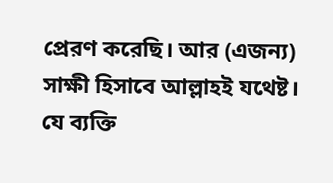প্রেরণ করেছি। আর (এজন্য) সাক্ষী হিসাবে আল্লাহই যথেষ্ট।
যে ব্যক্তি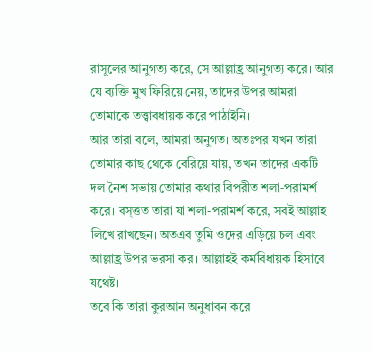রাসূলের আনুগত্য করে, সে আল্লাহ্র আনুগত্য করে। আর যে ব্যক্তি মুখ ফিরিয়ে নেয়, তাদের উপর আমরা তোমাকে তত্ত্বাবধায়ক করে পাঠাইনি।
আর তারা বলে, আমরা অনুগত। অতঃপর যখন তারা তোমার কাছ থেকে বেরিয়ে যায়, তখন তাদের একটি দল নৈশ সভায় তোমার কথার বিপরীত শলা-পরামর্শ করে। বস্ত্তত তারা যা শলা-পরামর্শ করে, সবই আল্লাহ লিখে রাখছেন। অতএব তুমি ওদের এড়িয়ে চল এবং আল্লাহ্র উপর ভরসা কর। আল্লাহই কর্মবিধায়ক হিসাবে যথেষ্ট।
তবে কি তারা কুরআন অনুধাবন করে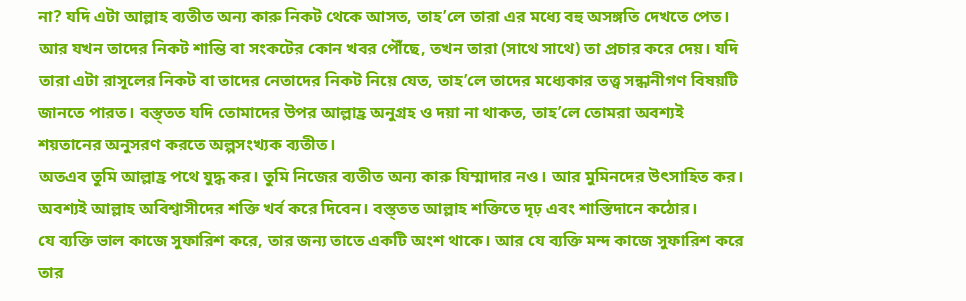না? যদি এটা আল্লাহ ব্যতীত অন্য কারু নিকট থেকে আসত, তাহ’লে তারা এর মধ্যে বহু অসঙ্গতি দেখতে পেত।
আর যখন তাদের নিকট শান্তি বা সংকটের কোন খবর পৌঁছে, তখন তারা (সাথে সাথে) তা প্রচার করে দেয়। যদি তারা এটা রাসূলের নিকট বা তাদের নেতাদের নিকট নিয়ে যেত, তাহ’লে তাদের মধ্যেকার তত্ত্ব সন্ধানীগণ বিষয়টি জানতে পারত। বস্ত্তত যদি তোমাদের উপর আল্লাহ্র অনুগ্রহ ও দয়া না থাকত, তাহ’লে তোমরা অবশ্যই শয়তানের অনুসরণ করতে অল্পসংখ্যক ব্যতীত।
অতএব তুমি আল্লাহ্র পথে যুদ্ধ কর। তুমি নিজের ব্যতীত অন্য কারু যিম্মাদার নও। আর মুমিনদের উৎসাহিত কর। অবশ্যই আল্লাহ অবিশ্বাসীদের শক্তি খর্ব করে দিবেন। বস্ত্তত আল্লাহ শক্তিতে দৃঢ় এবং শাস্তিদানে কঠোর।
যে ব্যক্তি ভাল কাজে সুফারিশ করে, তার জন্য তাতে একটি অংশ থাকে। আর যে ব্যক্তি মন্দ কাজে সুফারিশ করে তার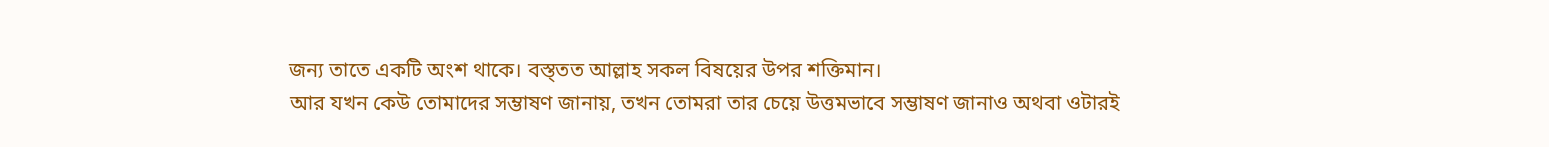জন্য তাতে একটি অংশ থাকে। বস্ত্তত আল্লাহ সকল বিষয়ের উপর শক্তিমান।
আর যখন কেউ তোমাদের সম্ভাষণ জানায়, তখন তোমরা তার চেয়ে উত্তমভাবে সম্ভাষণ জানাও অথবা ওটারই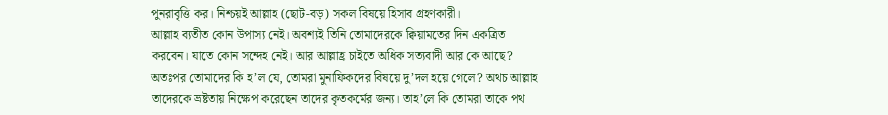পুনরাবৃত্তি কর। নিশ্চয়ই আল্লাহ (ছোট-বড়) সকল বিষয়ে হিসাব গ্রহণকারী।
আল্লাহ ব্যতীত কোন উপাস্য নেই। অবশ্যই তিনি তোমাদেরকে ক্বিয়ামতের দিন একত্রিত করবেন। যাতে কোন সন্দেহ নেই। আর আল্লাহ্র চাইতে অধিক সত্যবাদী আর কে আছে?
অতঃপর তোমাদের কি হ’ল যে, তোমরা মুনাফিকদের বিষয়ে দু’দল হয়ে গেলে? অথচ আল্লাহ তাদেরকে ভ্রষ্টতায় নিক্ষেপ করেছেন তাদের কৃতকর্মের জন্য। তাহ’লে কি তোমরা তাকে পথ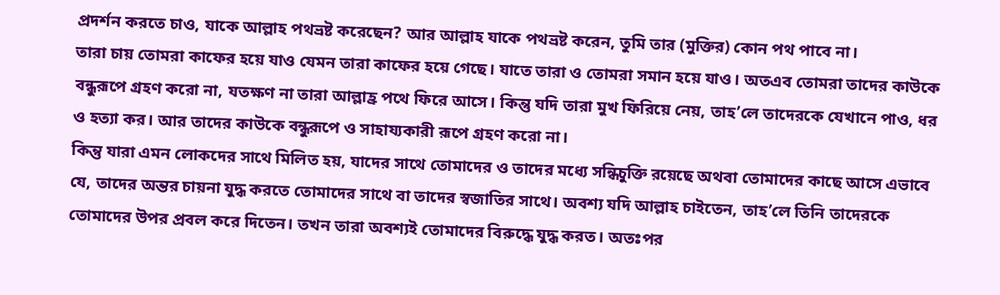প্রদর্শন করতে চাও, যাকে আল্লাহ পথভ্রষ্ট করেছেন? আর আল্লাহ যাকে পথভ্রষ্ট করেন, তুমি তার (মুক্তির) কোন পথ পাবে না।
তারা চায় তোমরা কাফের হয়ে যাও যেমন তারা কাফের হয়ে গেছে। যাতে তারা ও তোমরা সমান হয়ে যাও। অতএব তোমরা তাদের কাউকে বন্ধুরূপে গ্রহণ করো না, যতক্ষণ না তারা আল্লাহ্র পথে ফিরে আসে। কিন্তু যদি তারা মুখ ফিরিয়ে নেয়, তাহ’লে তাদেরকে যেখানে পাও, ধর ও হত্যা কর। আর তাদের কাউকে বন্ধুরূপে ও সাহায্যকারী রূপে গ্রহণ করো না।
কিন্তু যারা এমন লোকদের সাথে মিলিত হয়, যাদের সাথে তোমাদের ও তাদের মধ্যে সন্ধিচুক্তি রয়েছে অথবা তোমাদের কাছে আসে এভাবে যে, তাদের অন্তর চায়না যুদ্ধ করতে তোমাদের সাথে বা তাদের স্বজাতির সাথে। অবশ্য যদি আল্লাহ চাইতেন, তাহ’লে তিনি তাদেরকে তোমাদের উপর প্রবল করে দিতেন। তখন তারা অবশ্যই তোমাদের বিরুদ্ধে যুদ্ধ করত। অতঃপর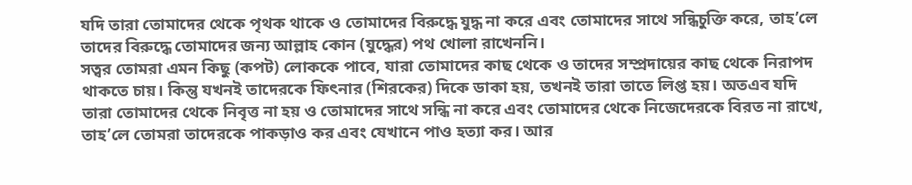যদি তারা তোমাদের থেকে পৃথক থাকে ও তোমাদের বিরুদ্ধে যুদ্ধ না করে এবং তোমাদের সাথে সন্ধিচুক্তি করে, তাহ’লে তাদের বিরুদ্ধে তোমাদের জন্য আল্লাহ কোন (যুদ্ধের) পথ খোলা রাখেননি।
সত্বর তোমরা এমন কিছু (কপট) লোককে পাবে, যারা তোমাদের কাছ থেকে ও তাদের সম্প্রদায়ের কাছ থেকে নিরাপদ থাকতে চায়। কিন্তু যখনই তাদেরকে ফিৎনার (শিরকের) দিকে ডাকা হয়, তখনই তারা তাতে লিপ্ত হয়। অতএব যদি তারা তোমাদের থেকে নিবৃত্ত না হয় ও তোমাদের সাথে সন্ধি না করে এবং তোমাদের থেকে নিজেদেরকে বিরত না রাখে, তাহ’লে তোমরা তাদেরকে পাকড়াও কর এবং যেখানে পাও হত্যা কর। আর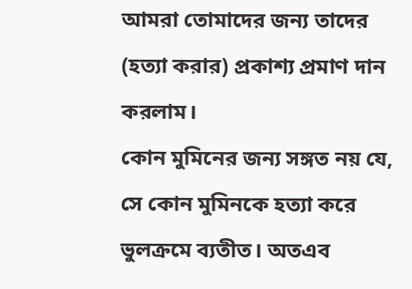আমরা তোমাদের জন্য তাদের (হত্যা করার) প্রকাশ্য প্রমাণ দান করলাম।
কোন মুমিনের জন্য সঙ্গত নয় যে, সে কোন মুমিনকে হত্যা করে ভুলক্রমে ব্যতীত। অতএব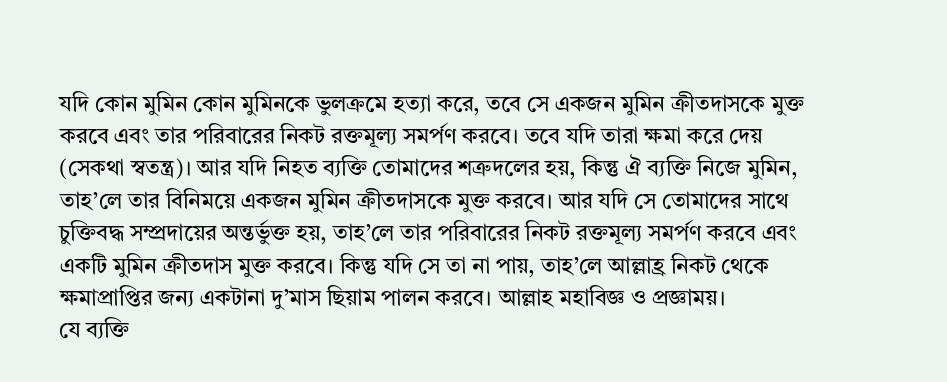যদি কোন মুমিন কোন মুমিনকে ভুলক্রমে হত্যা করে, তবে সে একজন মুমিন ক্রীতদাসকে মুক্ত করবে এবং তার পরিবারের নিকট রক্তমূল্য সমর্পণ করবে। তবে যদি তারা ক্ষমা করে দেয় (সেকথা স্বতন্ত্র)। আর যদি নিহত ব্যক্তি তোমাদের শত্রুদলের হয়, কিন্তু ঐ ব্যক্তি নিজে মুমিন, তাহ’লে তার বিনিময়ে একজন মুমিন ক্রীতদাসকে মুক্ত করবে। আর যদি সে তোমাদের সাথে চুক্তিবদ্ধ সম্প্রদায়ের অন্তর্ভুক্ত হয়, তাহ’লে তার পরিবারের নিকট রক্তমূল্য সমর্পণ করবে এবং একটি মুমিন ক্রীতদাস মুক্ত করবে। কিন্তু যদি সে তা না পায়, তাহ’লে আল্লাহ্র নিকট থেকে ক্ষমাপ্রাপ্তির জন্য একটানা দু’মাস ছিয়াম পালন করবে। আল্লাহ মহাবিজ্ঞ ও প্রজ্ঞাময়।
যে ব্যক্তি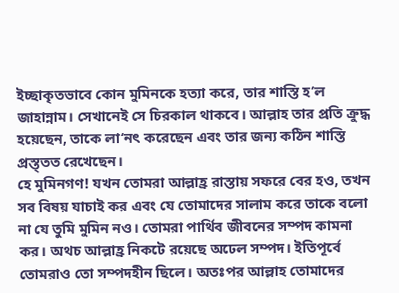ইচ্ছাকৃতভাবে কোন মুমিনকে হত্যা করে, তার শাস্তি হ’ল জাহান্নাম। সেখানেই সে চিরকাল থাকবে। আল্লাহ তার প্রতি ক্রুদ্ধ হয়েছেন, তাকে লা‘নৎ করেছেন এবং তার জন্য কঠিন শাস্তি প্রস্ত্তত রেখেছেন।
হে মুমিনগণ! যখন তোমরা আল্লাহ্র রাস্তায় সফরে বের হও, তখন সব বিষয় যাচাই কর এবং যে তোমাদের সালাম করে তাকে বলো না যে তুমি মুমিন নও। তোমরা পার্থিব জীবনের সম্পদ কামনা কর। অথচ আল্লাহ্র নিকটে রয়েছে অঢেল সম্পদ। ইতিপূর্বে তোমরাও তো সম্পদহীন ছিলে। অতঃপর আল্লাহ তোমাদের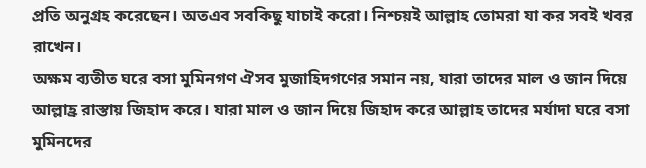প্রতি অনুগ্রহ করেছেন। অতএব সবকিছু যাচাই করো। নিশ্চয়ই আল্লাহ তোমরা যা কর সবই খবর রাখেন।
অক্ষম ব্যতীত ঘরে বসা মুমিনগণ ঐসব মুজাহিদগণের সমান নয়, যারা তাদের মাল ও জান দিয়ে আল্লাহ্র রাস্তায় জিহাদ করে। যারা মাল ও জান দিয়ে জিহাদ করে আল্লাহ তাদের মর্যাদা ঘরে বসা মুমিনদের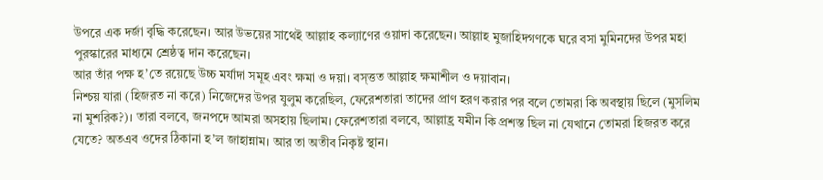উপরে এক দর্জা বৃদ্ধি করেছেন। আর উভয়ের সাথেই আল্লাহ কল্যাণের ওয়াদা করেছেন। আল্লাহ মুজাহিদগণকে ঘরে বসা মুমিনদের উপর মহা পুরস্কারের মাধ্যমে শ্রেষ্ঠত্ব দান করেছেন।
আর তাঁর পক্ষ হ’তে রয়েছে উচ্চ মর্যাদা সমূহ এবং ক্ষমা ও দয়া। বস্ত্তত আল্লাহ ক্ষমাশীল ও দয়াবান।
নিশ্চয় যারা (হিজরত না করে) নিজেদের উপর যুলুম করেছিল, ফেরেশতারা তাদের প্রাণ হরণ করার পর বলে তোমরা কি অবস্থায় ছিলে (মুসলিম না মুশরিক?)। তারা বলবে, জনপদে আমরা অসহায় ছিলাম। ফেরেশতারা বলবে, আল্লাহ্র যমীন কি প্রশস্ত ছিল না যেখানে তোমরা হিজরত করে যেতে? অতএব ওদের ঠিকানা হ’ল জাহান্নাম। আর তা অতীব নিকৃষ্ট স্থান।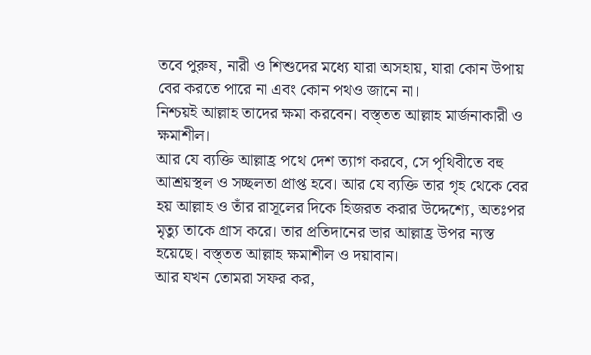তবে পুরুষ, নারী ও শিশুদের মধ্যে যারা অসহায়, যারা কোন উপায় বের করতে পারে না এবং কোন পথও জানে না।
নিশ্চয়ই আল্লাহ তাদের ক্ষমা করবেন। বস্ত্তত আল্লাহ মার্জনাকারী ও ক্ষমাশীল।
আর যে ব্যক্তি আল্লাহ্র পথে দেশ ত্যাগ করবে, সে পৃথিবীতে বহু আশ্রয়স্থল ও সচ্ছলতা প্রাপ্ত হবে। আর যে ব্যক্তি তার গৃহ থেকে বের হয় আল্লাহ ও তাঁর রাসূলের দিকে হিজরত করার উদ্দেশ্যে, অতঃপর মৃত্যু তাকে গ্রাস করে। তার প্রতিদানের ভার আল্লাহ্র উপর ন্যস্ত হয়েছে। বস্ত্তত আল্লাহ ক্ষমাশীল ও দয়াবান।
আর যখন তোমরা সফর কর,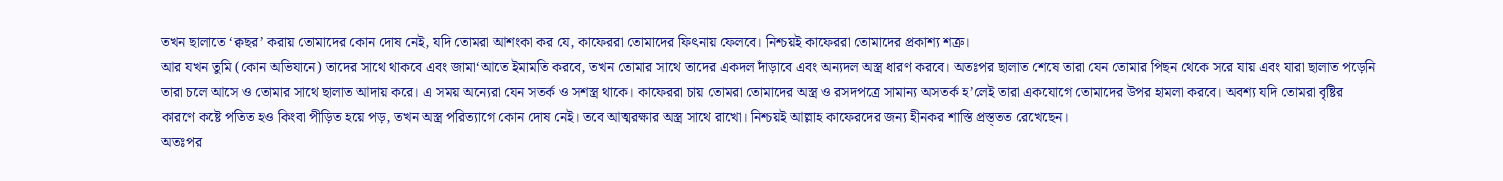তখন ছালাতে ‘ক্বছর’ করায় তোমাদের কোন দোষ নেই, যদি তোমরা আশংকা কর যে, কাফেররা তোমাদের ফিৎনায় ফেলবে। নিশ্চয়ই কাফেররা তোমাদের প্রকাশ্য শত্রু।
আর যখন তুমি (কোন অভিযানে) তাদের সাথে থাকবে এবং জামা‘আতে ইমামতি করবে, তখন তোমার সাথে তাদের একদল দাঁড়াবে এবং অন্যদল অস্ত্র ধারণ করবে। অতঃপর ছালাত শেষে তারা যেন তোমার পিছন থেকে সরে যায় এবং যারা ছালাত পড়েনি তারা চলে আসে ও তোমার সাথে ছালাত আদায় করে। এ সময় অন্যেরা যেন সতর্ক ও সশস্ত্র থাকে। কাফেররা চায় তোমরা তোমাদের অস্ত্র ও রসদপত্রে সামান্য অসতর্ক হ’লেই তারা একযোগে তোমাদের উপর হামলা করবে। অবশ্য যদি তোমরা বৃষ্টির কারণে কষ্টে পতিত হও কিংবা পীড়িত হয়ে পড়, তখন অস্ত্র পরিত্যাগে কোন দোষ নেই। তবে আত্মরক্ষার অস্ত্র সাথে রাখো। নিশ্চয়ই আল্লাহ কাফেরদের জন্য হীনকর শাস্তি প্রস্ত্তত রেখেছেন।
অতঃপর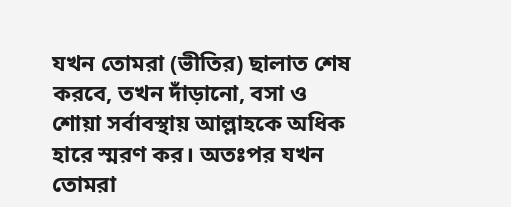যখন তোমরা (ভীতির) ছালাত শেষ করবে, তখন দাঁড়ানো, বসা ও শোয়া সর্বাবস্থায় আল্লাহকে অধিক হারে স্মরণ কর। অতঃপর যখন তোমরা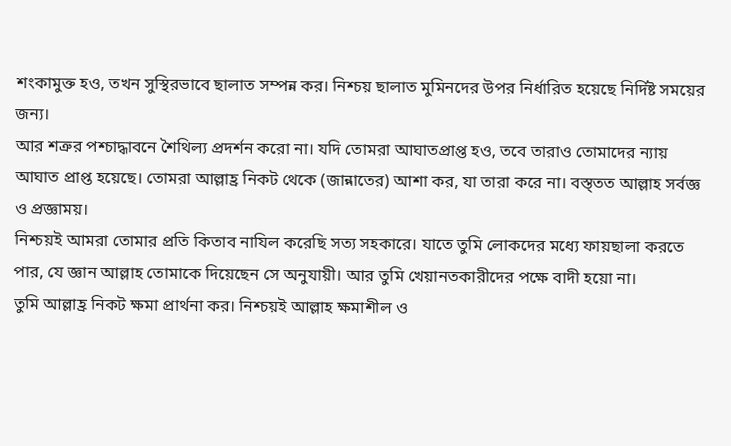শংকামুক্ত হও, তখন সুস্থিরভাবে ছালাত সম্পন্ন কর। নিশ্চয় ছালাত মুমিনদের উপর নির্ধারিত হয়েছে নির্দিষ্ট সময়ের জন্য।
আর শত্রুর পশ্চাদ্ধাবনে শৈথিল্য প্রদর্শন করো না। যদি তোমরা আঘাতপ্রাপ্ত হও, তবে তারাও তোমাদের ন্যায় আঘাত প্রাপ্ত হয়েছে। তোমরা আল্লাহ্র নিকট থেকে (জান্নাতের) আশা কর, যা তারা করে না। বস্ত্তত আল্লাহ সর্বজ্ঞ ও প্রজ্ঞাময়।
নিশ্চয়ই আমরা তোমার প্রতি কিতাব নাযিল করেছি সত্য সহকারে। যাতে তুমি লোকদের মধ্যে ফায়ছালা করতে পার, যে জ্ঞান আল্লাহ তোমাকে দিয়েছেন সে অনুযায়ী। আর তুমি খেয়ানতকারীদের পক্ষে বাদী হয়ো না।
তুমি আল্লাহ্র নিকট ক্ষমা প্রার্থনা কর। নিশ্চয়ই আল্লাহ ক্ষমাশীল ও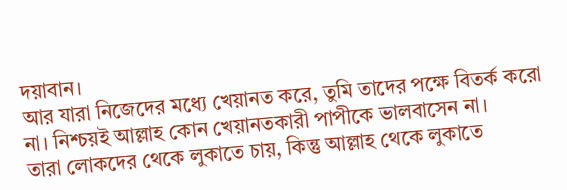দয়াবান।
আর যারা নিজেদের মধ্যে খেয়ানত করে, তুমি তাদের পক্ষে বিতর্ক করো না। নিশ্চয়ই আল্লাহ কোন খেয়ানতকারী পাপীকে ভালবাসেন না।
তারা লোকদের থেকে লুকাতে চায়, কিন্তু আল্লাহ থেকে লুকাতে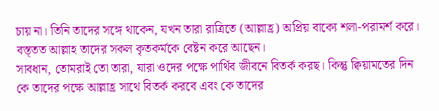চায় না। তিনি তাদের সঙ্গে থাকেন, যখন তারা রাত্রিতে (আল্লাহ্র) অপ্রিয় বাক্যে শলা-পরামর্শ করে। বস্ত্তত আল্লাহ তাদের সকল কৃতকর্মকে বেষ্টন করে আছেন।
সাবধান, তোমরাই তো তারা, যারা ওদের পক্ষে পার্থিব জীবনে বিতর্ক করছ। কিন্তু ক্বিয়ামতের দিন কে তাদের পক্ষে আল্লাহ্র সাথে বিতর্ক করবে এবং কে তাদের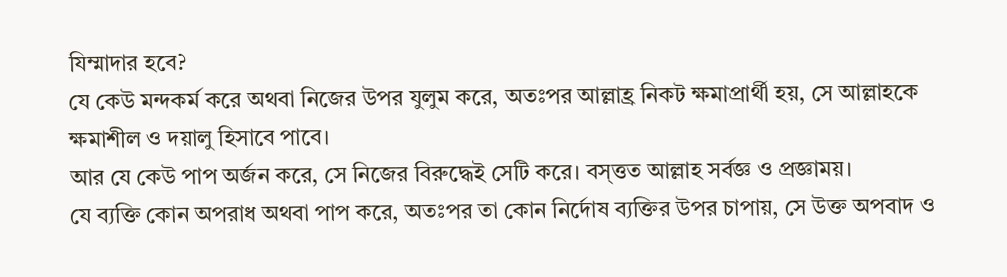যিম্মাদার হবে?
যে কেউ মন্দকর্ম করে অথবা নিজের উপর যুলুম করে, অতঃপর আল্লাহ্র নিকট ক্ষমাপ্রার্থী হয়, সে আল্লাহকে ক্ষমাশীল ও দয়ালু হিসাবে পাবে।
আর যে কেউ পাপ অর্জন করে, সে নিজের বিরুদ্ধেই সেটি করে। বস্ত্তত আল্লাহ সর্বজ্ঞ ও প্রজ্ঞাময়।
যে ব্যক্তি কোন অপরাধ অথবা পাপ করে, অতঃপর তা কোন নির্দোষ ব্যক্তির উপর চাপায়, সে উক্ত অপবাদ ও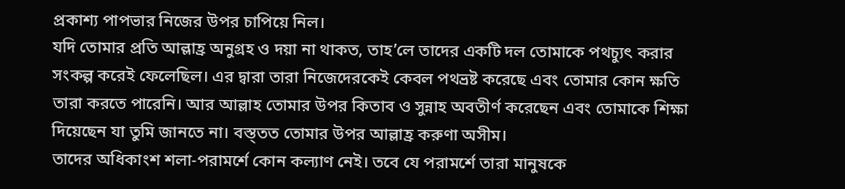প্রকাশ্য পাপভার নিজের উপর চাপিয়ে নিল।
যদি তোমার প্রতি আল্লাহ্র অনুগ্রহ ও দয়া না থাকত, তাহ’লে তাদের একটি দল তোমাকে পথচ্যুৎ করার সংকল্প করেই ফেলেছিল। এর দ্বারা তারা নিজেদেরকেই কেবল পথভ্রষ্ট করেছে এবং তোমার কোন ক্ষতি তারা করতে পারেনি। আর আল্লাহ তোমার উপর কিতাব ও সুন্নাহ অবতীর্ণ করেছেন এবং তোমাকে শিক্ষা দিয়েছেন যা তুমি জানতে না। বস্ত্তত তোমার উপর আল্লাহ্র করুণা অসীম।
তাদের অধিকাংশ শলা-পরামর্শে কোন কল্যাণ নেই। তবে যে পরামর্শে তারা মানুষকে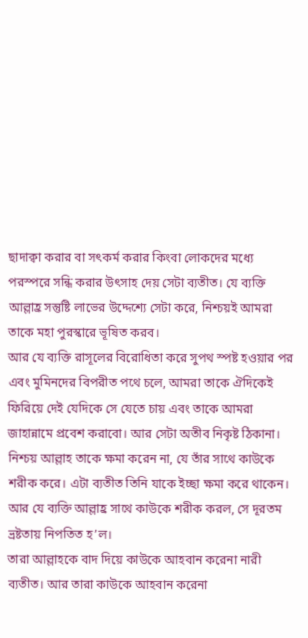ছাদাক্বা করার বা সৎকর্ম করার কিংবা লোকদের মধ্যে পরস্পরে সন্ধি করার উৎসাহ দেয় সেটা ব্যতীত। যে ব্যক্তি আল্লাহ্র সন্তুষ্টি লাভের উদ্দেশ্যে সেটা করে, নিশ্চয়ই আমরা তাকে মহা পুরস্কারে ভূষিত করব।
আর যে ব্যক্তি রাসূলের বিরোধিতা করে সুপথ স্পষ্ট হওয়ার পর এবং মুমিনদের বিপরীত পথে চলে, আমরা তাকে ঐদিকেই ফিরিয়ে দেই যেদিকে সে যেতে চায় এবং তাকে আমরা জাহান্নামে প্রবেশ করাবো। আর সেটা অতীব নিকৃষ্ট ঠিকানা।
নিশ্চয় আল্লাহ তাকে ক্ষমা করেন না, যে তাঁর সাথে কাউকে শরীক করে। এটা ব্যতীত তিনি যাকে ইচ্ছা ক্ষমা করে থাকেন। আর যে ব্যক্তি আল্লাহ্র সাথে কাউকে শরীক করল, সে দূরতম ভ্রষ্টতায় নিপতিত হ’ল।
তারা আল্লাহকে বাদ দিয়ে কাউকে আহবান করেনা নারী ব্যতীত। আর তারা কাউকে আহবান করেনা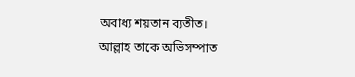অবাধ্য শয়তান ব্যতীত।
আল্লাহ তাকে অভিসম্পাত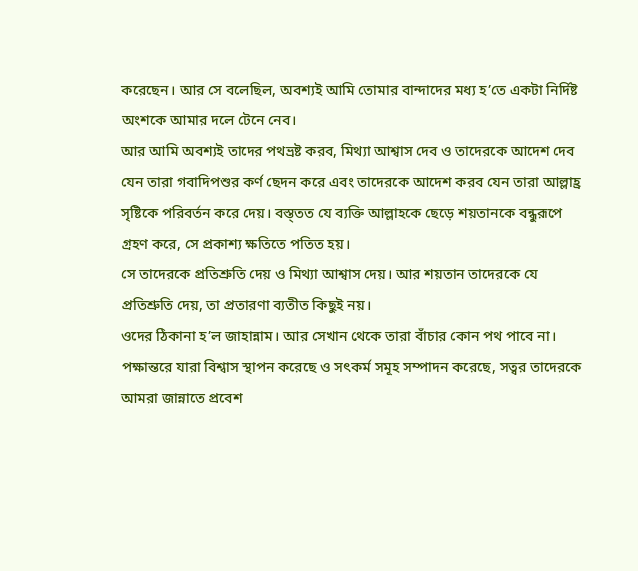করেছেন। আর সে বলেছিল, অবশ্যই আমি তোমার বান্দাদের মধ্য হ’তে একটা নির্দিষ্ট অংশকে আমার দলে টেনে নেব।
আর আমি অবশ্যই তাদের পথভ্রষ্ট করব, মিথ্যা আশ্বাস দেব ও তাদেরকে আদেশ দেব যেন তারা গবাদিপশুর কর্ণ ছেদন করে এবং তাদেরকে আদেশ করব যেন তারা আল্লাহ্র সৃষ্টিকে পরিবর্তন করে দেয়। বস্ত্তত যে ব্যক্তি আল্লাহকে ছেড়ে শয়তানকে বন্ধুরূপে গ্রহণ করে, সে প্রকাশ্য ক্ষতিতে পতিত হয়।
সে তাদেরকে প্রতিশ্রুতি দেয় ও মিথ্যা আশ্বাস দেয়। আর শয়তান তাদেরকে যে প্রতিশ্রুতি দেয়, তা প্রতারণা ব্যতীত কিছুই নয়।
ওদের ঠিকানা হ’ল জাহান্নাম। আর সেখান থেকে তারা বাঁচার কোন পথ পাবে না।
পক্ষান্তরে যারা বিশ্বাস স্থাপন করেছে ও সৎকর্ম সমূহ সম্পাদন করেছে, সত্বর তাদেরকে আমরা জান্নাতে প্রবেশ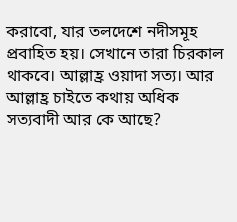করাবো, যার তলদেশে নদীসমূহ প্রবাহিত হয়। সেখানে তারা চিরকাল থাকবে। আল্লাহ্র ওয়াদা সত্য। আর আল্লাহ্র চাইতে কথায় অধিক সত্যবাদী আর কে আছে?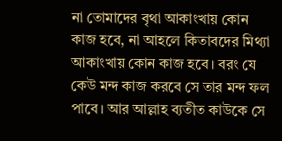না তোমাদের বৃথা আকাংখায় কোন কাজ হবে, না আহলে কিতাবদের মিথ্যা আকাংখায় কোন কাজ হবে। বরং যে কেউ মন্দ কাজ করবে সে তার মন্দ ফল পাবে। আর আল্লাহ ব্যতীত কাউকে সে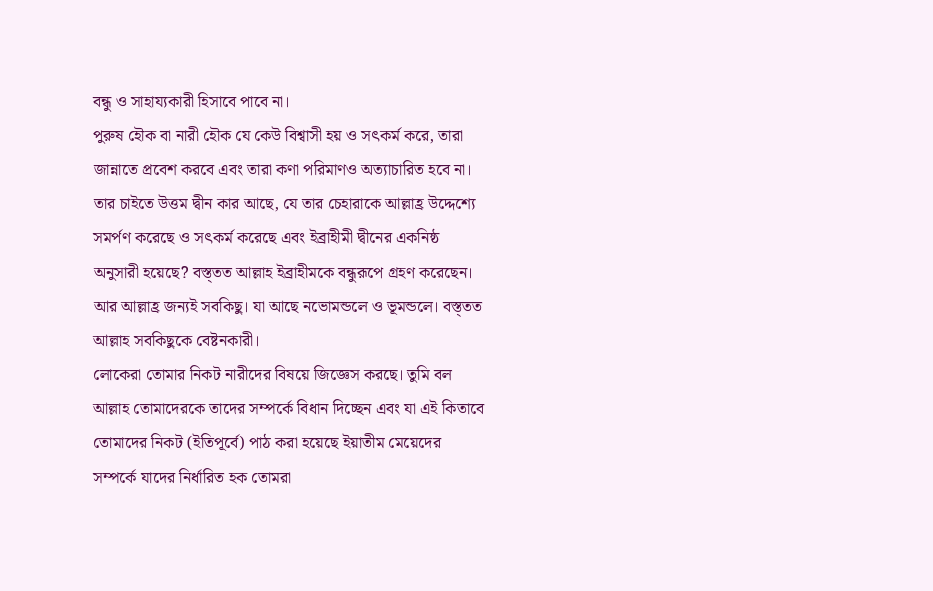বন্ধু ও সাহায্যকারী হিসাবে পাবে না।
পুরুষ হৌক বা নারী হৌক যে কেউ বিশ্বাসী হয় ও সৎকর্ম করে, তারা জান্নাতে প্রবেশ করবে এবং তারা কণা পরিমাণও অত্যাচারিত হবে না।
তার চাইতে উত্তম দ্বীন কার আছে, যে তার চেহারাকে আল্লাহ্র উদ্দেশ্যে সমর্পণ করেছে ও সৎকর্ম করেছে এবং ইব্রাহীমী দ্বীনের একনিষ্ঠ অনুসারী হয়েছে? বস্ত্তত আল্লাহ ইব্রাহীমকে বন্ধুরূপে গ্রহণ করেছেন।
আর আল্লাহ্র জন্যই সবকিছু। যা আছে নভোমন্ডলে ও ভূমন্ডলে। বস্ত্তত আল্লাহ সবকিছুকে বেষ্টনকারী।
লোকেরা তোমার নিকট নারীদের বিষয়ে জিজ্ঞেস করছে। তুমি বল আল্লাহ তোমাদেরকে তাদের সম্পর্কে বিধান দিচ্ছেন এবং যা এই কিতাবে তোমাদের নিকট (ইতিপূর্বে) পাঠ করা হয়েছে ইয়াতীম মেয়েদের সম্পর্কে যাদের নির্ধারিত হক তোমরা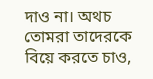দাও না। অথচ তোমরা তাদেরকে বিয়ে করতে চাও,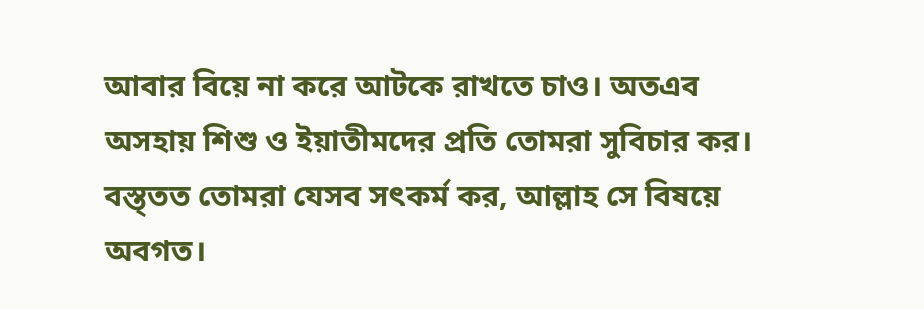আবার বিয়ে না করে আটকে রাখতে চাও। অতএব অসহায় শিশু ও ইয়াতীমদের প্রতি তোমরা সুবিচার কর। বস্ত্তত তোমরা যেসব সৎকর্ম কর, আল্লাহ সে বিষয়ে অবগত।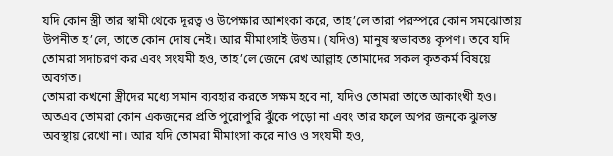যদি কোন স্ত্রী তার স্বামী থেকে দূরত্ব ও উপেক্ষার আশংকা করে, তাহ’লে তারা পরস্পরে কোন সমঝোতায় উপনীত হ’লে, তাতে কোন দোষ নেই। আর মীমাংসাই উত্তম। (যদিও) মানুষ স্বভাবতঃ কৃপণ। তবে যদি তোমরা সদাচরণ কর এবং সংযমী হও, তাহ’লে জেনে রেখ আল্লাহ তোমাদের সকল কৃতকর্ম বিষয়ে অবগত।
তোমরা কখনো স্ত্রীদের মধ্যে সমান ব্যবহার করতে সক্ষম হবে না, যদিও তোমরা তাতে আকাংখী হও। অতএব তোমরা কোন একজনের প্রতি পুরোপুরি ঝুঁকে পড়ো না এবং তার ফলে অপর জনকে ঝুলন্ত অবস্থায় রেখো না। আর যদি তোমরা মীমাংসা করে নাও ও সংযমী হও,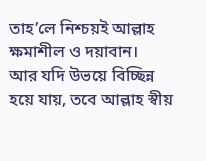তাহ’লে নিশ্চয়ই আল্লাহ ক্ষমাশীল ও দয়াবান।
আর যদি উভয়ে বিচ্ছিন্ন হয়ে যায়, তবে আল্লাহ স্বীয়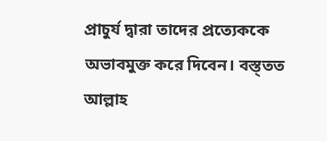প্রাচুর্য দ্বারা তাদের প্রত্যেককে অভাবমুক্ত করে দিবেন। বস্ত্তত আল্লাহ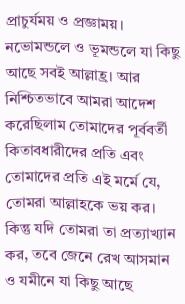প্রাচুর্যময় ও প্রজ্ঞাময়।
নভোমন্ডলে ও ভূমন্ডলে যা কিছু আছে সবই আল্লাহ্র। আর নিশ্চিতভাবে আমরা আদেশ করেছিলাম তোমাদের পূর্ববর্তী কিতাবধারীদের প্রতি এবং তোমাদের প্রতি এই মর্মে যে, তোমরা আল্লাহকে ভয় কর। কিন্তু যদি তোমরা তা প্রত্যাখ্যান কর, তবে জেনে রেখ আসমান ও যমীনে যা কিছু আছে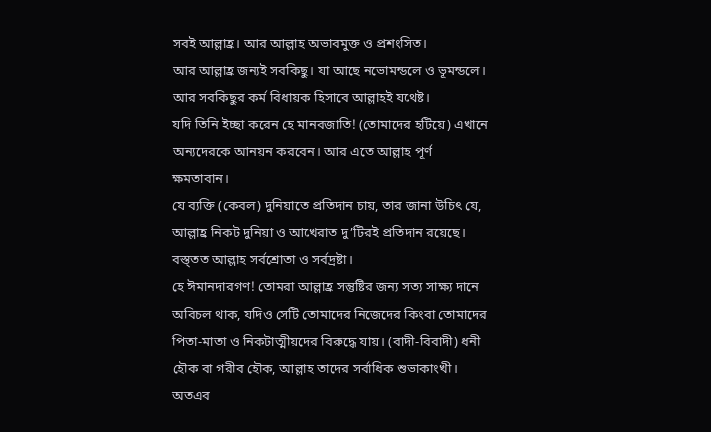সবই আল্লাহ্র। আর আল্লাহ অভাবমুক্ত ও প্রশংসিত।
আর আল্লাহ্র জন্যই সবকিছু। যা আছে নভোমন্ডলে ও ভূমন্ডলে। আর সবকিছুর কর্ম বিধায়ক হিসাবে আল্লাহই যথেষ্ট।
যদি তিনি ইচ্ছা করেন হে মানবজাতি! (তোমাদের হটিয়ে) এখানে অন্যদেরকে আনয়ন করবেন। আর এতে আল্লাহ পূর্ণ ক্ষমতাবান।
যে ব্যক্তি (কেবল) দুনিয়াতে প্রতিদান চায়, তার জানা উচিৎ যে, আল্লাহ্র নিকট দুনিয়া ও আখেরাত দু’টিরই প্রতিদান রয়েছে। বস্ত্তত আল্লাহ সর্বশ্রোতা ও সর্বদ্রষ্টা।
হে ঈমানদারগণ! তোমরা আল্লাহ্র সন্তুষ্টির জন্য সত্য সাক্ষ্য দানে অবিচল থাক, যদিও সেটি তোমাদের নিজেদের কিংবা তোমাদের পিতা-মাতা ও নিকটাত্মীয়দের বিরুদ্ধে যায়। (বাদী-বিবাদী) ধনী হৌক বা গরীব হৌক, আল্লাহ তাদের সর্বাধিক শুভাকাংখী। অতএব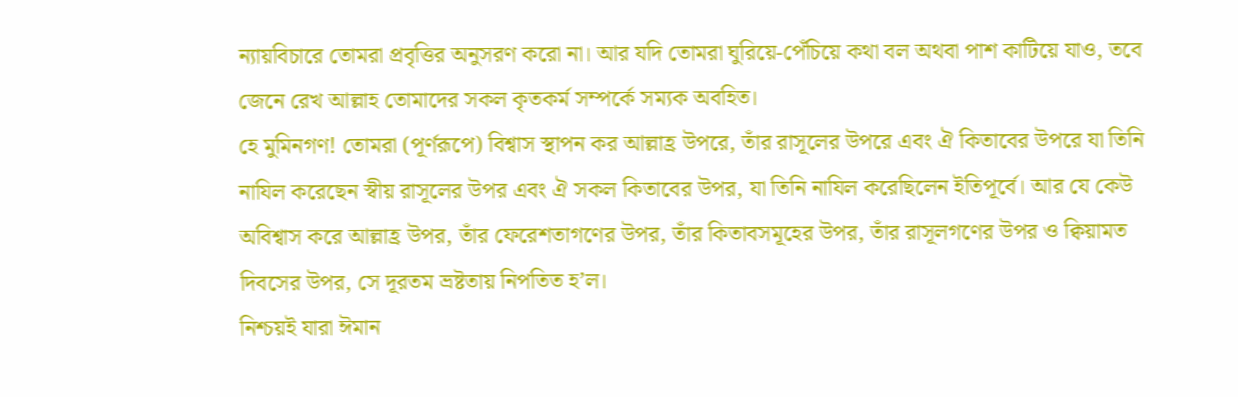ন্যায়বিচারে তোমরা প্রবৃত্তির অনুসরণ করো না। আর যদি তোমরা ঘুরিয়ে-পেঁচিয়ে কথা বল অথবা পাশ কাটিয়ে যাও, তবে জেনে রেখ আল্লাহ তোমাদের সকল কৃতকর্ম সম্পর্কে সম্যক অবহিত।
হে মুমিনগণ! তোমরা (পূর্ণরূপে) বিশ্বাস স্থাপন কর আল্লাহ্র উপরে, তাঁর রাসূলের উপরে এবং ঐ কিতাবের উপরে যা তিনি নাযিল করেছেন স্বীয় রাসূলের উপর এবং ঐ সকল কিতাবের উপর, যা তিনি নাযিল করেছিলেন ইতিপূর্বে। আর যে কেউ অবিশ্বাস করে আল্লাহ্র উপর, তাঁর ফেরেশতাগণের উপর, তাঁর কিতাবসমূহের উপর, তাঁর রাসূলগণের উপর ও ক্বিয়ামত দিবসের উপর, সে দূরতম ভ্রষ্টতায় নিপতিত হ’ল।
নিশ্চয়ই যারা ঈমান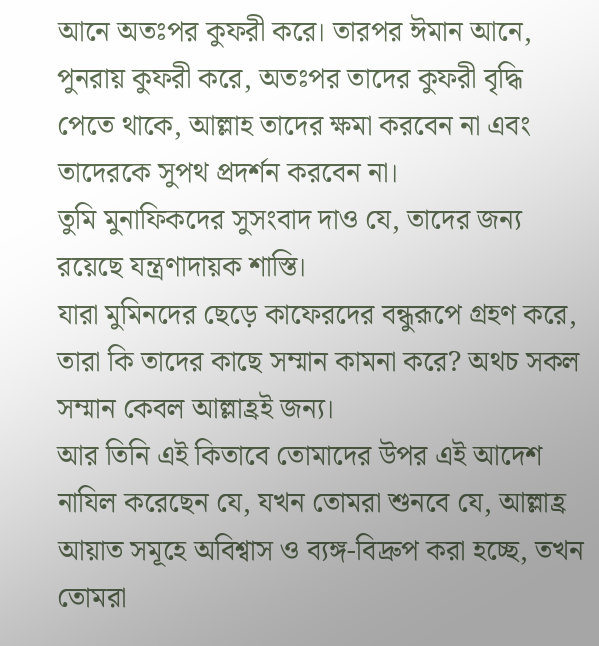আনে অতঃপর কুফরী করে। তারপর ঈমান আনে, পুনরায় কুফরী করে, অতঃপর তাদের কুফরী বৃদ্ধি পেতে থাকে, আল্লাহ তাদের ক্ষমা করবেন না এবং তাদেরকে সুপথ প্রদর্শন করবেন না।
তুমি মুনাফিকদের সুসংবাদ দাও যে, তাদের জন্য রয়েছে যন্ত্রণাদায়ক শাস্তি।
যারা মুমিনদের ছেড়ে কাফেরদের বন্ধুরূপে গ্রহণ করে, তারা কি তাদের কাছে সম্মান কামনা করে? অথচ সকল সম্মান কেবল আল্লাহ্রই জন্য।
আর তিনি এই কিতাবে তোমাদের উপর এই আদেশ নাযিল করেছেন যে, যখন তোমরা শুনবে যে, আল্লাহ্র আয়াত সমূহে অবিশ্বাস ও ব্যঙ্গ-বিদ্রুপ করা হচ্ছে, তখন তোমরা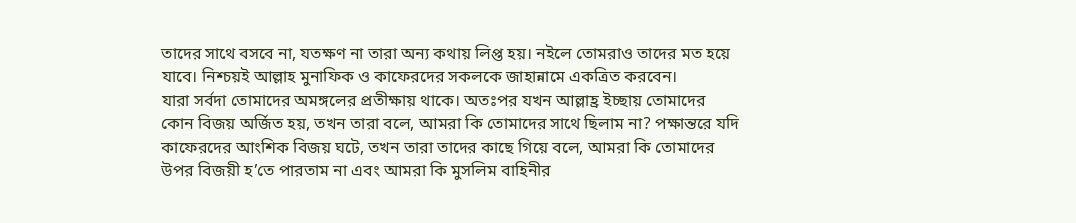তাদের সাথে বসবে না, যতক্ষণ না তারা অন্য কথায় লিপ্ত হয়। নইলে তোমরাও তাদের মত হয়ে যাবে। নিশ্চয়ই আল্লাহ মুনাফিক ও কাফেরদের সকলকে জাহান্নামে একত্রিত করবেন।
যারা সর্বদা তোমাদের অমঙ্গলের প্রতীক্ষায় থাকে। অতঃপর যখন আল্লাহ্র ইচ্ছায় তোমাদের কোন বিজয় অর্জিত হয়, তখন তারা বলে, আমরা কি তোমাদের সাথে ছিলাম না? পক্ষান্তরে যদি কাফেরদের আংশিক বিজয় ঘটে, তখন তারা তাদের কাছে গিয়ে বলে, আমরা কি তোমাদের উপর বিজয়ী হ’তে পারতাম না এবং আমরা কি মুসলিম বাহিনীর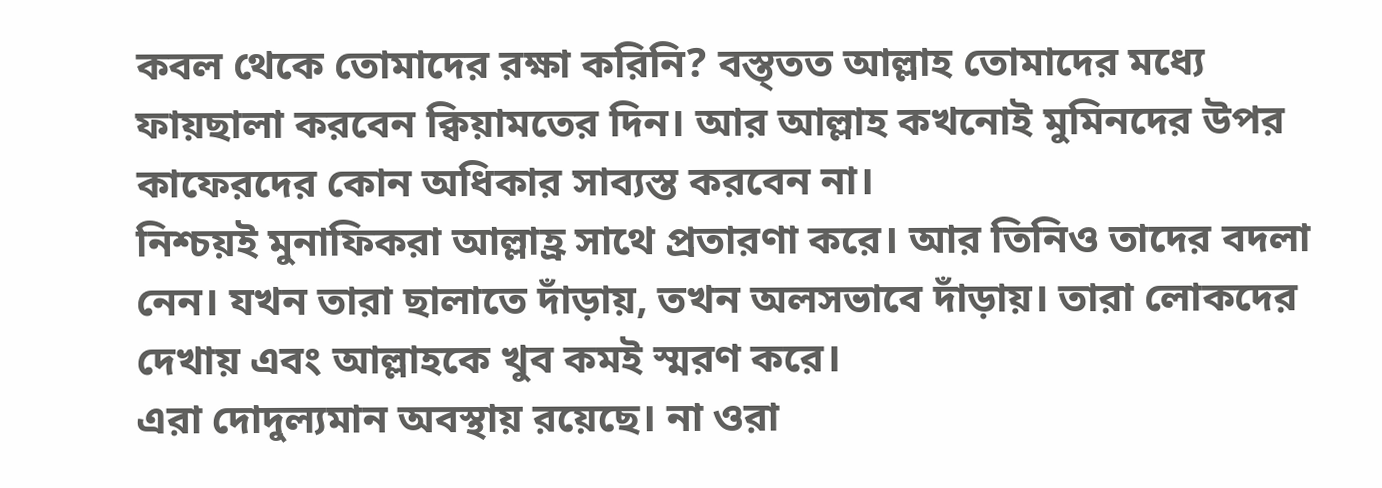কবল থেকে তোমাদের রক্ষা করিনি? বস্ত্তত আল্লাহ তোমাদের মধ্যে ফায়ছালা করবেন ক্বিয়ামতের দিন। আর আল্লাহ কখনোই মুমিনদের উপর কাফেরদের কোন অধিকার সাব্যস্ত করবেন না।
নিশ্চয়ই মুনাফিকরা আল্লাহ্র সাথে প্রতারণা করে। আর তিনিও তাদের বদলা নেন। যখন তারা ছালাতে দাঁড়ায়, তখন অলসভাবে দাঁড়ায়। তারা লোকদের দেখায় এবং আল্লাহকে খুব কমই স্মরণ করে।
এরা দোদুল্যমান অবস্থায় রয়েছে। না ওরা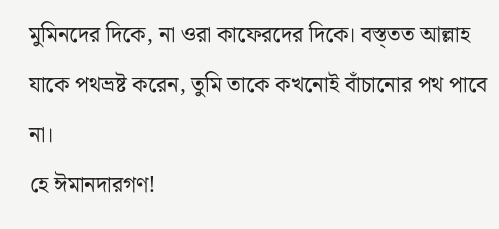মুমিনদের দিকে, না ওরা কাফেরদের দিকে। বস্ত্তত আল্লাহ যাকে পথভ্রষ্ট করেন, তুমি তাকে কখনোই বাঁচানোর পথ পাবে না।
হে ঈমানদারগণ!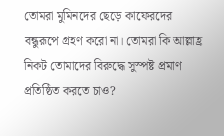তোমরা মুমিনদের ছেড়ে কাফেরদের বন্ধুরূপে গ্রহণ করো না। তোমরা কি আল্লাহ্র নিকট তোমাদের বিরুদ্ধে সুস্পষ্ট প্রমাণ প্রতিষ্ঠিত করতে চাও?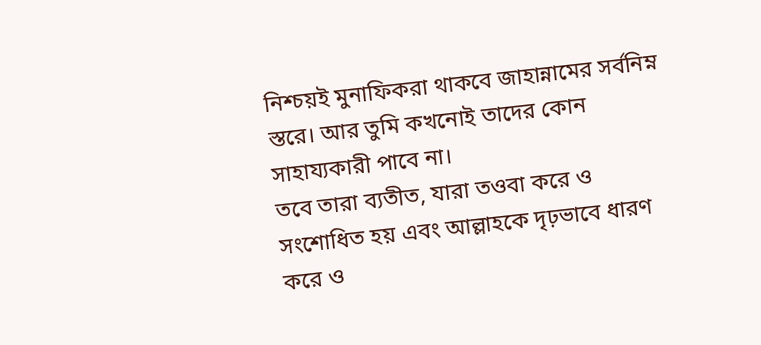নিশ্চয়ই মুনাফিকরা থাকবে জাহান্নামের সর্বনিম্ন স্তরে। আর তুমি কখনোই তাদের কোন সাহায্যকারী পাবে না।
তবে তারা ব্যতীত, যারা তওবা করে ও সংশোধিত হয় এবং আল্লাহকে দৃঢ়ভাবে ধারণ করে ও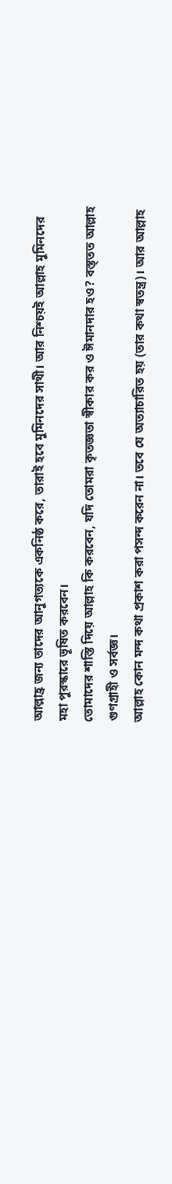আল্লাহ্র জন্য তাদের আনুগত্যকে একনিষ্ঠ করে, তারাই হবে মুমিনদের সাথী। আর নিশ্চয়ই আল্লাহ মুমিনদের মহা পুরস্কারে ভূষিত করবেন।
তোমাদের শাস্তি দিয়ে আল্লাহ কি করবেন, যদি তোমরা কৃতজ্ঞতা স্বীকার কর ও ঈমানদার হও? বস্ত্তত আল্লাহ গুণগ্রাহী ও সর্বজ্ঞ।
আল্লাহ কোন মন্দ কথা প্রকাশ করা পসন্দ করেন না। তবে যে অত্যাচারিত হয় (তার কথা স্বতন্ত্র)। আর আল্লাহ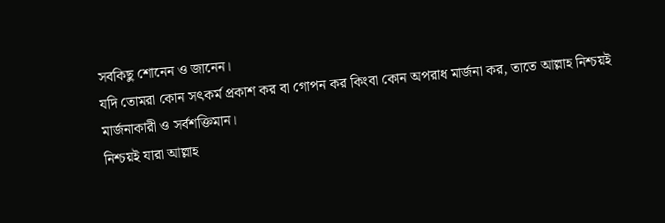সবকিছু শোনেন ও জানেন।
যদি তোমরা কোন সৎকর্ম প্রকাশ কর বা গোপন কর কিংবা কোন অপরাধ মার্জনা কর, তাতে আল্লাহ নিশ্চয়ই মার্জনাকারী ও সর্বশক্তিমান।
নিশ্চয়ই যারা আল্লাহ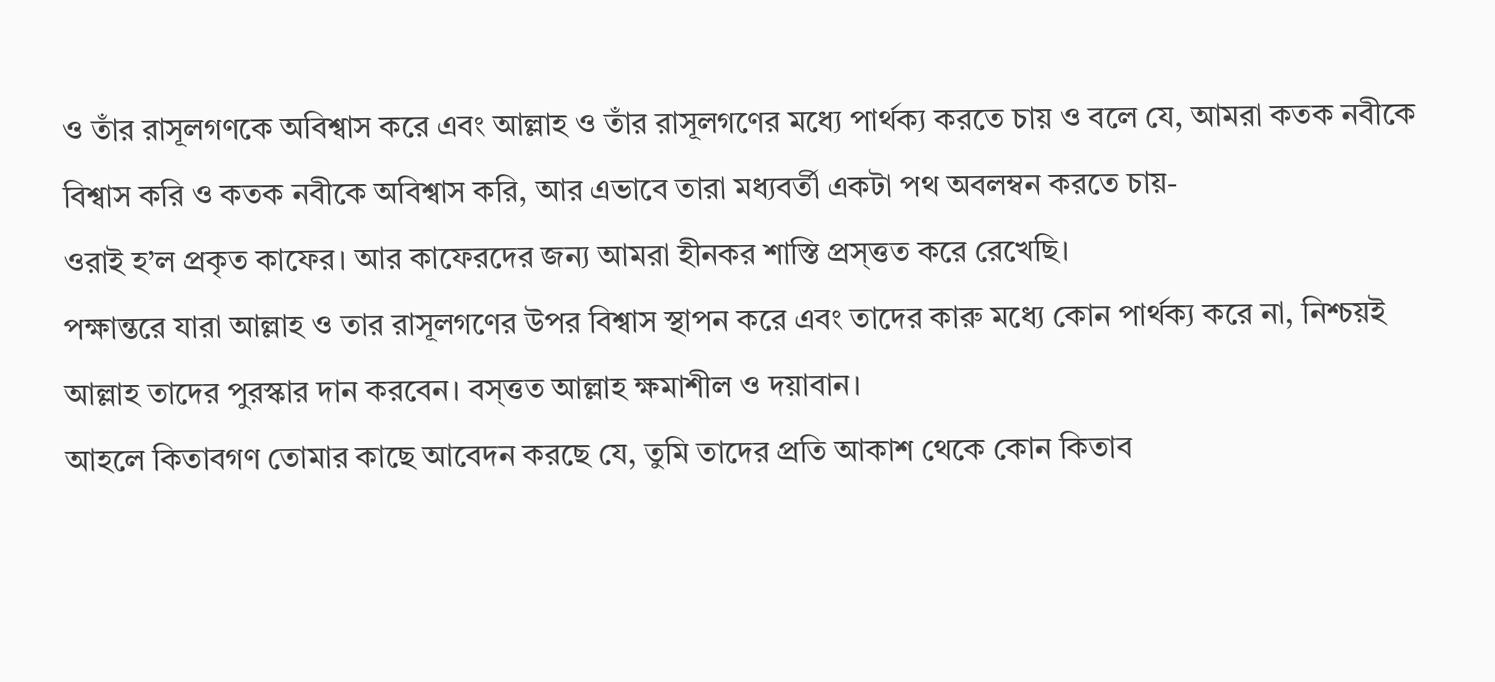ও তাঁর রাসূলগণকে অবিশ্বাস করে এবং আল্লাহ ও তাঁর রাসূলগণের মধ্যে পার্থক্য করতে চায় ও বলে যে, আমরা কতক নবীকে বিশ্বাস করি ও কতক নবীকে অবিশ্বাস করি, আর এভাবে তারা মধ্যবর্তী একটা পথ অবলম্বন করতে চায়-
ওরাই হ’ল প্রকৃত কাফের। আর কাফেরদের জন্য আমরা হীনকর শাস্তি প্রস্ত্তত করে রেখেছি।
পক্ষান্তরে যারা আল্লাহ ও তার রাসূলগণের উপর বিশ্বাস স্থাপন করে এবং তাদের কারু মধ্যে কোন পার্থক্য করে না, নিশ্চয়ই আল্লাহ তাদের পুরস্কার দান করবেন। বস্ত্তত আল্লাহ ক্ষমাশীল ও দয়াবান।
আহলে কিতাবগণ তোমার কাছে আবেদন করছে যে, তুমি তাদের প্রতি আকাশ থেকে কোন কিতাব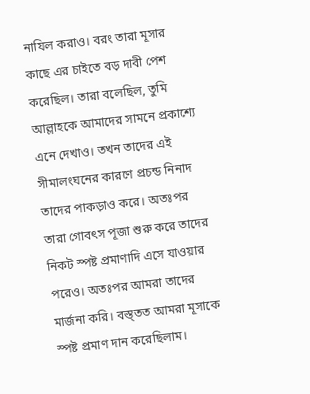নাযিল করাও। বরং তারা মূসার কাছে এর চাইতে বড় দাবী পেশ করেছিল। তারা বলেছিল, তুমি আল্লাহকে আমাদের সামনে প্রকাশ্যে এনে দেখাও। তখন তাদের এই সীমালংঘনের কারণে প্রচন্ড নিনাদ তাদের পাকড়াও করে। অতঃপর তারা গোবৎস পূজা শুরু করে তাদের নিকট স্পষ্ট প্রমাণাদি এসে যাওয়ার পরেও। অতঃপর আমরা তাদের মার্জনা করি। বস্ত্তত আমরা মূসাকে স্পষ্ট প্রমাণ দান করেছিলাম।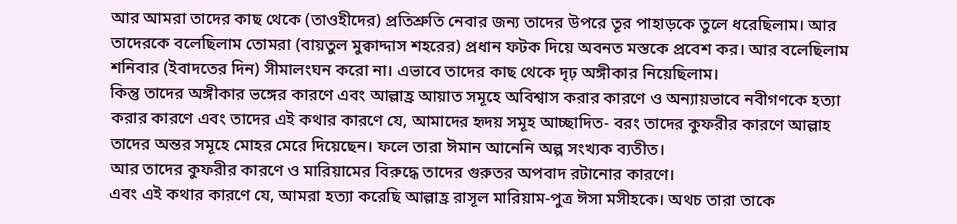আর আমরা তাদের কাছ থেকে (তাওহীদের) প্রতিশ্রুতি নেবার জন্য তাদের উপরে তূর পাহাড়কে তুলে ধরেছিলাম। আর তাদেরকে বলেছিলাম তোমরা (বায়তুল মুক্বাদ্দাস শহরের) প্রধান ফটক দিয়ে অবনত মস্তকে প্রবেশ কর। আর বলেছিলাম শনিবার (ইবাদতের দিন) সীমালংঘন করো না। এভাবে তাদের কাছ থেকে দৃঢ় অঙ্গীকার নিয়েছিলাম।
কিন্তু তাদের অঙ্গীকার ভঙ্গের কারণে এবং আল্লাহ্র আয়াত সমূহে অবিশ্বাস করার কারণে ও অন্যায়ভাবে নবীগণকে হত্যা করার কারণে এবং তাদের এই কথার কারণে যে, আমাদের হৃদয় সমূহ আচ্ছাদিত- বরং তাদের কুফরীর কারণে আল্লাহ তাদের অন্তর সমূহে মোহর মেরে দিয়েছেন। ফলে তারা ঈমান আনেনি অল্প সংখ্যক ব্যতীত।
আর তাদের কুফরীর কারণে ও মারিয়ামের বিরুদ্ধে তাদের গুরুতর অপবাদ রটানোর কারণে।
এবং এই কথার কারণে যে, আমরা হত্যা করেছি আল্লাহ্র রাসূল মারিয়াম-পুত্র ঈসা মসীহকে। অথচ তারা তাকে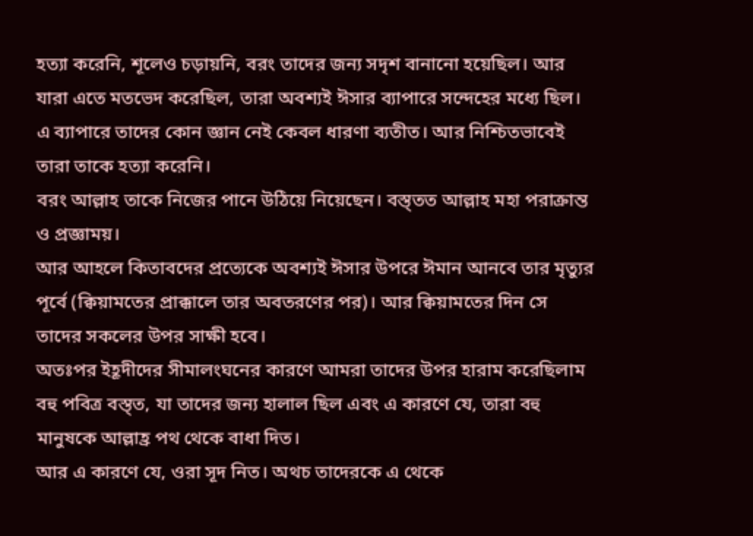হত্যা করেনি, শূলেও চড়ায়নি, বরং তাদের জন্য সদৃশ বানানো হয়েছিল। আর যারা এতে মতভেদ করেছিল, তারা অবশ্যই ঈসার ব্যাপারে সন্দেহের মধ্যে ছিল। এ ব্যাপারে তাদের কোন জ্ঞান নেই কেবল ধারণা ব্যতীত। আর নিশ্চিতভাবেই তারা তাকে হত্যা করেনি।
বরং আল্লাহ তাকে নিজের পানে উঠিয়ে নিয়েছেন। বস্ত্তত আল্লাহ মহা পরাক্রান্ত ও প্রজ্ঞাময়।
আর আহলে কিতাবদের প্রত্যেকে অবশ্যই ঈসার উপরে ঈমান আনবে তার মৃত্যুর পূর্বে (ক্বিয়ামতের প্রাক্কালে তার অবতরণের পর)। আর ক্বিয়ামতের দিন সে তাদের সকলের উপর সাক্ষী হবে।
অতঃপর ইহূদীদের সীমালংঘনের কারণে আমরা তাদের উপর হারাম করেছিলাম বহু পবিত্র বস্ত্ত, যা তাদের জন্য হালাল ছিল এবং এ কারণে যে, তারা বহু মানুষকে আল্লাহ্র পথ থেকে বাধা দিত।
আর এ কারণে যে, ওরা সূদ নিত। অথচ তাদেরকে এ থেকে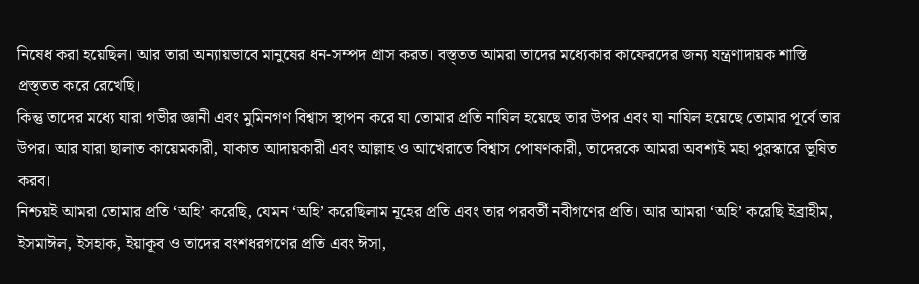নিষেধ করা হয়েছিল। আর তারা অন্যায়ভাবে মানুষের ধন-সম্পদ গ্রাস করত। বস্ত্তত আমরা তাদের মধ্যেকার কাফেরদের জন্য যন্ত্রণাদায়ক শাস্তি প্রস্ত্তত করে রেখেছি।
কিন্তু তাদের মধ্যে যারা গভীর জ্ঞানী এবং মুমিনগণ বিশ্বাস স্থাপন করে যা তোমার প্রতি নাযিল হয়েছে তার উপর এবং যা নাযিল হয়েছে তোমার পূর্বে তার উপর। আর যারা ছালাত কায়েমকারী, যাকাত আদায়কারী এবং আল্লাহ ও আখেরাতে বিশ্বাস পোষণকারী, তাদেরকে আমরা অবশ্যই মহা পুরস্কারে ভূষিত করব।
নিশ্চয়ই আমরা তোমার প্রতি ‘অহি’ করেছি, যেমন ‘অহি’ করেছিলাম নূহের প্রতি এবং তার পরবর্তী নবীগণের প্রতি। আর আমরা ‘অহি’ করেছি ইব্রাহীম, ইসমাঈল, ইসহাক, ইয়াকূব ও তাদের বংশধরগণের প্রতি এবং ঈসা,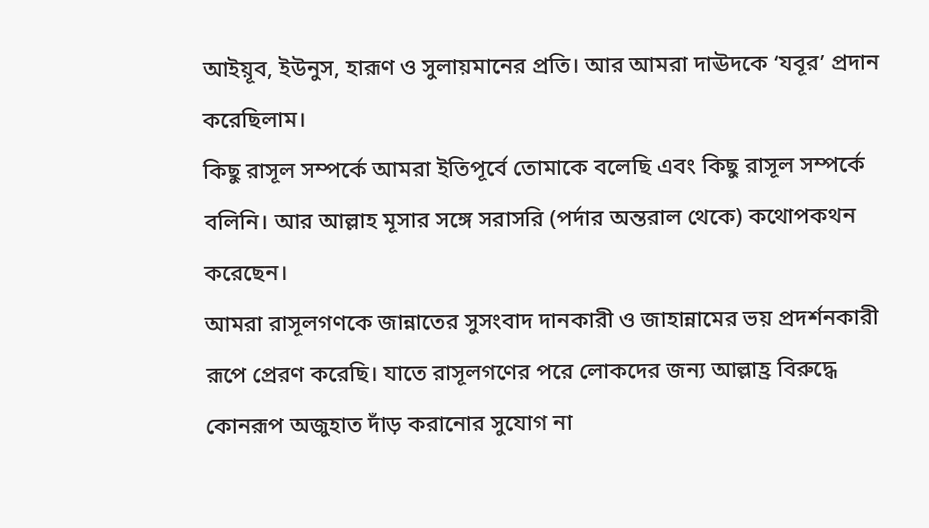আইয়ূব, ইউনুস, হারূণ ও সুলায়মানের প্রতি। আর আমরা দাঊদকে ‘যবূর’ প্রদান করেছিলাম।
কিছু রাসূল সম্পর্কে আমরা ইতিপূর্বে তোমাকে বলেছি এবং কিছু রাসূল সম্পর্কে বলিনি। আর আল্লাহ মূসার সঙ্গে সরাসরি (পর্দার অন্তরাল থেকে) কথোপকথন করেছেন।
আমরা রাসূলগণকে জান্নাতের সুসংবাদ দানকারী ও জাহান্নামের ভয় প্রদর্শনকারী রূপে প্রেরণ করেছি। যাতে রাসূলগণের পরে লোকদের জন্য আল্লাহ্র বিরুদ্ধে কোনরূপ অজুহাত দাঁড় করানোর সুযোগ না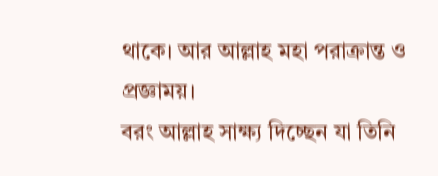থাকে। আর আল্লাহ মহা পরাক্রান্ত ও প্রজ্ঞাময়।
বরং আল্লাহ সাক্ষ্য দিচ্ছেন যা তিনি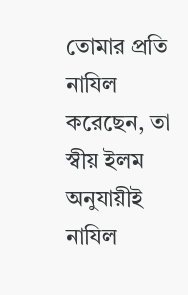তোমার প্রতি নাযিল করেছেন, তা স্বীয় ইলম অনুযায়ীই নাযিল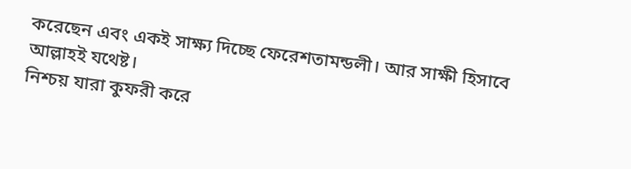করেছেন এবং একই সাক্ষ্য দিচ্ছে ফেরেশতামন্ডলী। আর সাক্ষী হিসাবে আল্লাহই যথেষ্ট।
নিশ্চয় যারা কুফরী করে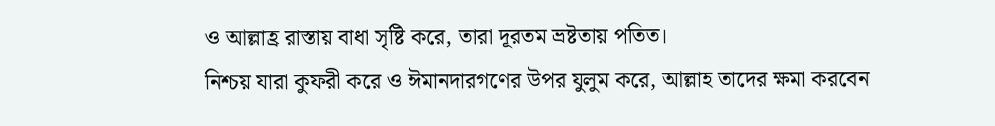ও আল্লাহ্র রাস্তায় বাধা সৃষ্টি করে, তারা দূরতম ভ্রষ্টতায় পতিত।
নিশ্চয় যারা কুফরী করে ও ঈমানদারগণের উপর যুলুম করে, আল্লাহ তাদের ক্ষমা করবেন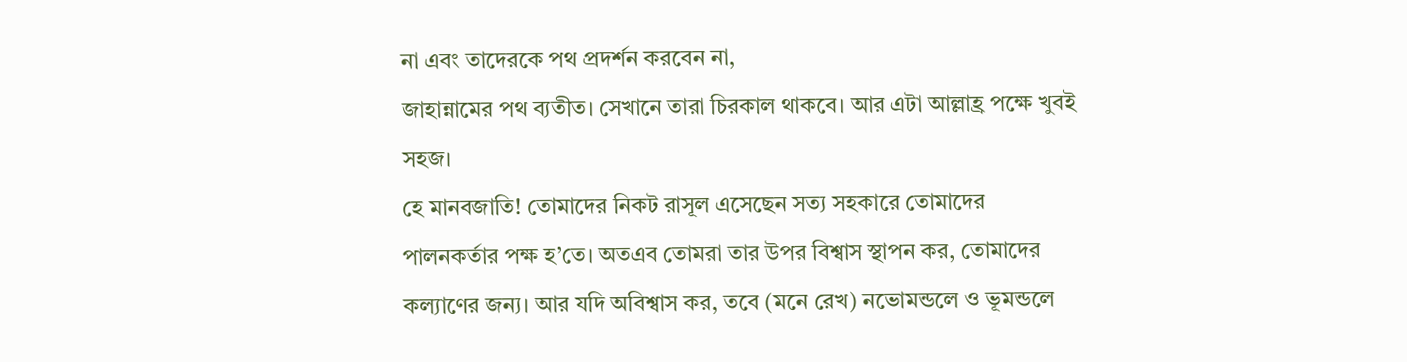না এবং তাদেরকে পথ প্রদর্শন করবেন না,
জাহান্নামের পথ ব্যতীত। সেখানে তারা চিরকাল থাকবে। আর এটা আল্লাহ্র পক্ষে খুবই সহজ।
হে মানবজাতি! তোমাদের নিকট রাসূল এসেছেন সত্য সহকারে তোমাদের পালনকর্তার পক্ষ হ’তে। অতএব তোমরা তার উপর বিশ্বাস স্থাপন কর, তোমাদের কল্যাণের জন্য। আর যদি অবিশ্বাস কর, তবে (মনে রেখ) নভোমন্ডলে ও ভূমন্ডলে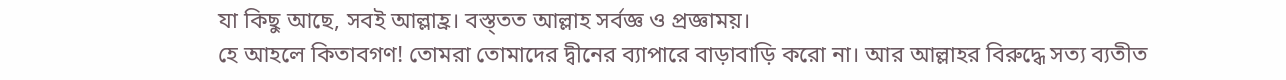যা কিছু আছে, সবই আল্লাহ্র। বস্ত্তত আল্লাহ সর্বজ্ঞ ও প্রজ্ঞাময়।
হে আহলে কিতাবগণ! তোমরা তোমাদের দ্বীনের ব্যাপারে বাড়াবাড়ি করো না। আর আল্লাহর বিরুদ্ধে সত্য ব্যতীত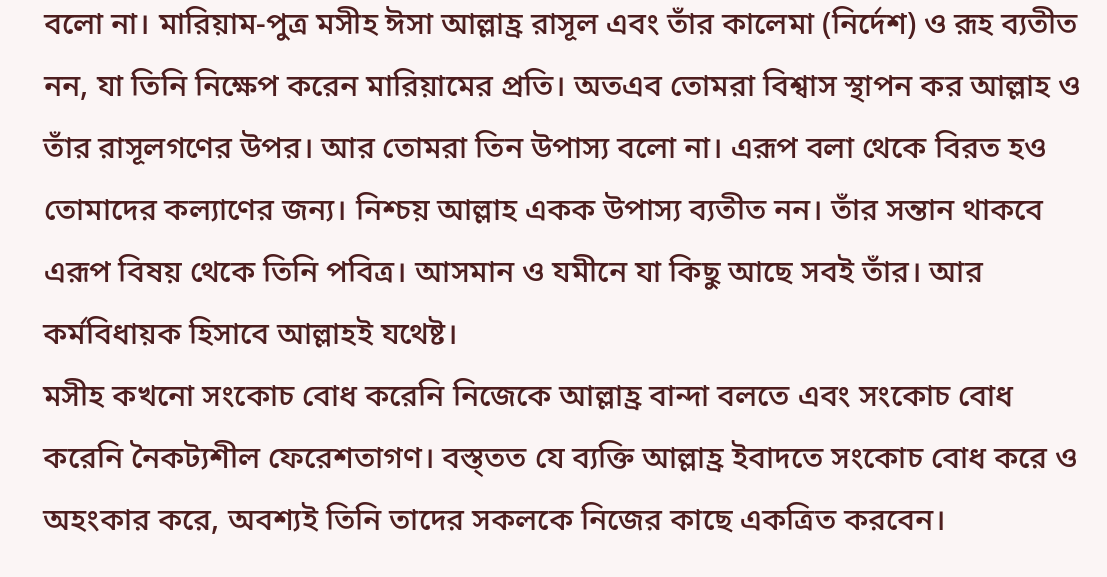বলো না। মারিয়াম-পুত্র মসীহ ঈসা আল্লাহ্র রাসূল এবং তাঁর কালেমা (নির্দেশ) ও রূহ ব্যতীত নন, যা তিনি নিক্ষেপ করেন মারিয়ামের প্রতি। অতএব তোমরা বিশ্বাস স্থাপন কর আল্লাহ ও তাঁর রাসূলগণের উপর। আর তোমরা তিন উপাস্য বলো না। এরূপ বলা থেকে বিরত হও তোমাদের কল্যাণের জন্য। নিশ্চয় আল্লাহ একক উপাস্য ব্যতীত নন। তাঁর সন্তান থাকবে এরূপ বিষয় থেকে তিনি পবিত্র। আসমান ও যমীনে যা কিছু আছে সবই তাঁর। আর কর্মবিধায়ক হিসাবে আল্লাহই যথেষ্ট।
মসীহ কখনো সংকোচ বোধ করেনি নিজেকে আল্লাহ্র বান্দা বলতে এবং সংকোচ বোধ করেনি নৈকট্যশীল ফেরেশতাগণ। বস্ত্তত যে ব্যক্তি আল্লাহ্র ইবাদতে সংকোচ বোধ করে ও অহংকার করে, অবশ্যই তিনি তাদের সকলকে নিজের কাছে একত্রিত করবেন।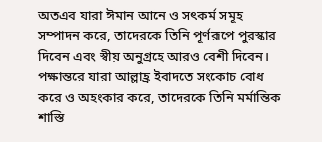অতএব যারা ঈমান আনে ও সৎকর্ম সমূহ সম্পাদন করে, তাদেরকে তিনি পূর্ণরূপে পুরস্কার দিবেন এবং স্বীয় অনুগ্রহে আরও বেশী দিবেন। পক্ষান্তরে যারা আল্লাহ্র ইবাদতে সংকোচ বোধ করে ও অহংকার করে, তাদেরকে তিনি মর্মান্তিক শাস্তি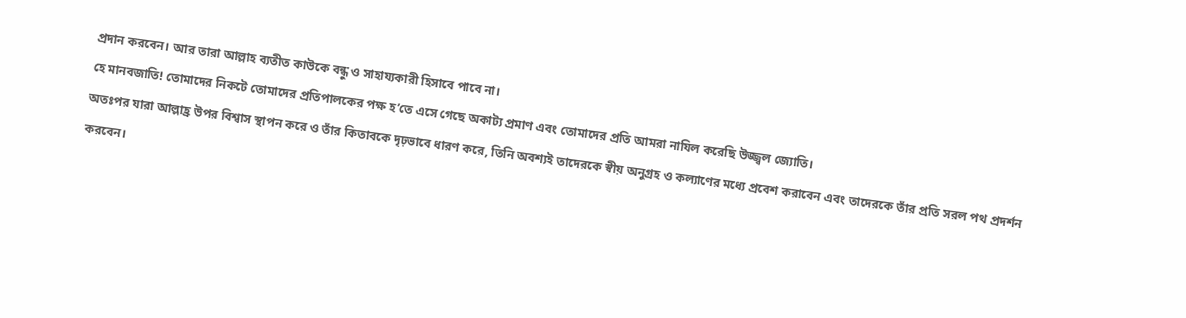প্রদান করবেন। আর তারা আল্লাহ ব্যতীত কাউকে বন্ধু ও সাহায্যকারী হিসাবে পাবে না।
হে মানবজাতি! তোমাদের নিকটে তোমাদের প্রতিপালকের পক্ষ হ’তে এসে গেছে অকাট্য প্রমাণ এবং তোমাদের প্রতি আমরা নাযিল করেছি উজ্জ্বল জ্যোতি।
অতঃপর যারা আল্লাহ্র উপর বিশ্বাস স্থাপন করে ও তাঁর কিতাবকে দৃঢ়ভাবে ধারণ করে, তিনি অবশ্যই তাদেরকে স্বীয় অনুগ্রহ ও কল্যাণের মধ্যে প্রবেশ করাবেন এবং তাদেরকে তাঁর প্রতি সরল পথ প্রদর্শন করবেন।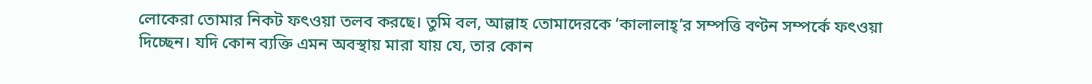লোকেরা তোমার নিকট ফৎওয়া তলব করছে। তুমি বল, আল্লাহ তোমাদেরকে ‘কালালাহ্’র সম্পত্তি বণ্টন সম্পর্কে ফৎওয়া দিচ্ছেন। যদি কোন ব্যক্তি এমন অবস্থায় মারা যায় যে, তার কোন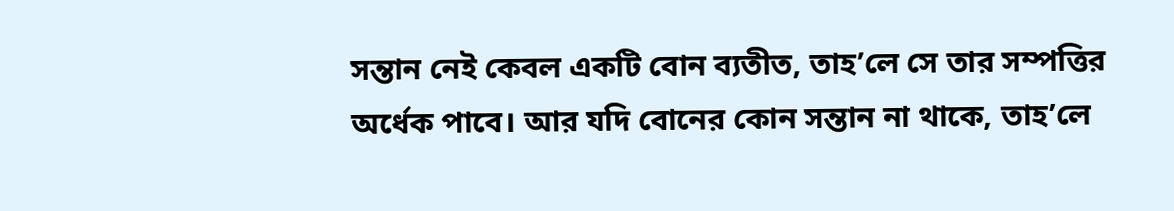সন্তান নেই কেবল একটি বোন ব্যতীত, তাহ’লে সে তার সম্পত্তির অর্ধেক পাবে। আর যদি বোনের কোন সন্তান না থাকে, তাহ’লে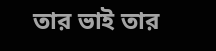তার ভাই তার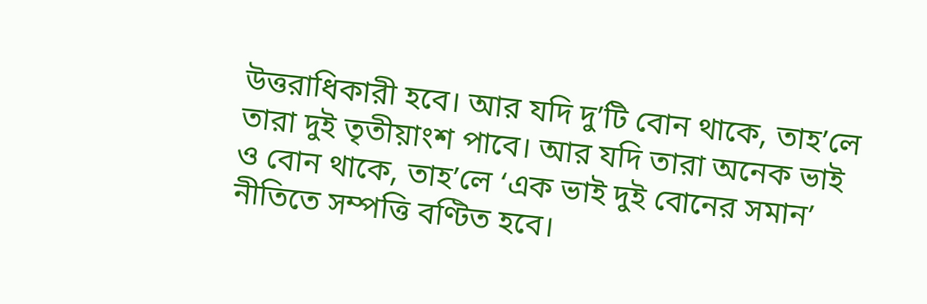উত্তরাধিকারী হবে। আর যদি দু’টি বোন থাকে, তাহ’লে তারা দুই তৃতীয়াংশ পাবে। আর যদি তারা অনেক ভাই ও বোন থাকে, তাহ’লে ‘এক ভাই দুই বোনের সমান’ নীতিতে সম্পত্তি বণ্টিত হবে।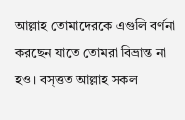আল্লাহ তোমাদেরকে এগুলি বর্ণনা করছেন যাতে তোমরা বিভ্রান্ত না হও। বস্ত্তত আল্লাহ সকল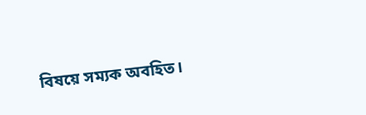বিষয়ে সম্যক অবহিত।